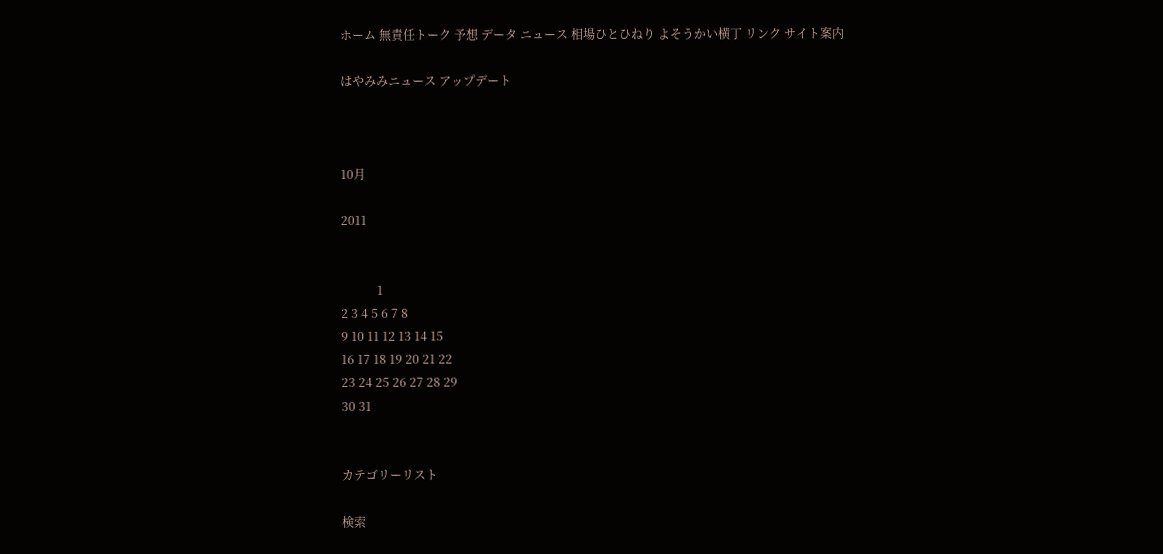ホーム 無責任トーク 予想 データ ニュース 相場ひとひねり よそうかい横丁 リンク サイト案内

はやみみニュース アップデート



10月

2011


            1
2 3 4 5 6 7 8
9 10 11 12 13 14 15
16 17 18 19 20 21 22
23 24 25 26 27 28 29
30 31


カテゴリーリスト

検索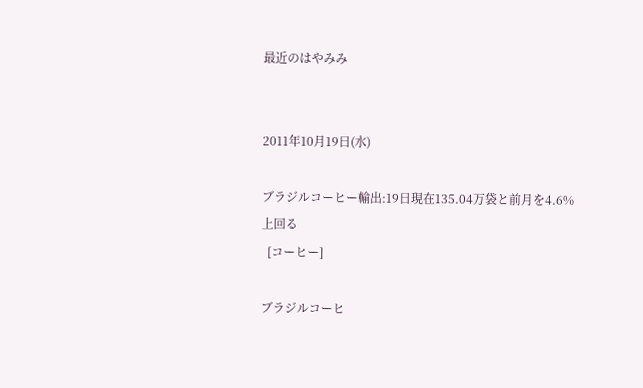最近のはやみみ


2011年10月19日(水)

ブラジルコーヒー輸出:19日現在135.04万袋と前月を4.6%上回る
  [コーヒー]

ブラジルコーヒ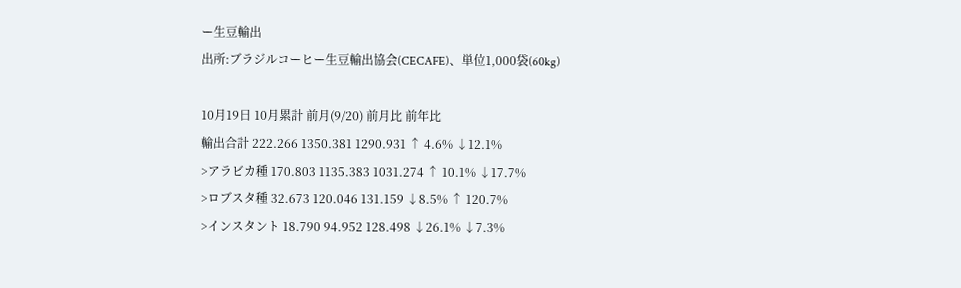ー生豆輸出
出所:ブラジルコーヒー生豆輸出協会(CECAFE)、単位1,000袋(60kg)

10月19日 10月累計 前月(9/20) 前月比 前年比
輸出合計 222.266 1350.381 1290.931 ↑ 4.6% ↓12.1%
>アラビカ種 170.803 1135.383 1031.274 ↑ 10.1% ↓17.7%
>ロブスタ種 32.673 120.046 131.159 ↓8.5% ↑ 120.7%
>インスタント 18.790 94.952 128.498 ↓26.1% ↓7.3%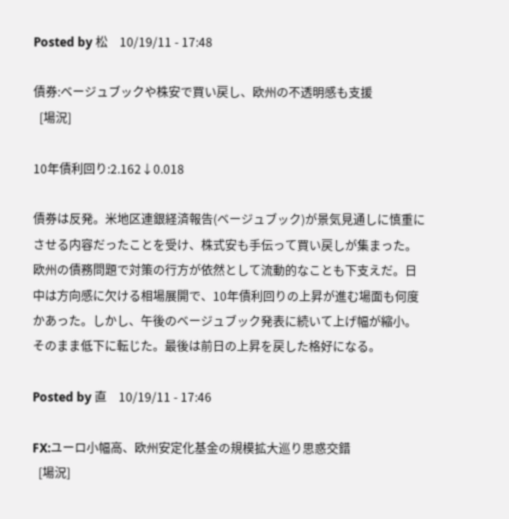Posted by 松    10/19/11 - 17:48

債券:ベージュブックや株安で買い戻し、欧州の不透明感も支援
  [場況]

10年債利回り:2.162↓0.018

債券は反発。米地区連銀経済報告(ベージュブック)が景気見通しに慎重にさせる内容だったことを受け、株式安も手伝って買い戻しが集まった。欧州の債務問題で対策の行方が依然として流動的なことも下支えだ。日中は方向感に欠ける相場展開で、10年債利回りの上昇が進む場面も何度かあった。しかし、午後のベージュブック発表に続いて上げ幅が縮小。そのまま低下に転じた。最後は前日の上昇を戻した格好になる。

Posted by 直    10/19/11 - 17:46

FX:ユーロ小幅高、欧州安定化基金の規模拡大巡り思惑交錯
  [場況]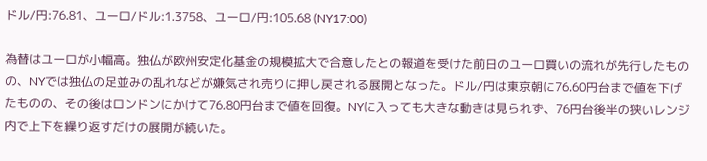ドル/円:76.81、ユーロ/ドル:1.3758、ユーロ/円:105.68 (NY17:00)

為替はユーロが小幅高。独仏が欧州安定化基金の規模拡大で合意したとの報道を受けた前日のユーロ買いの流れが先行したものの、NYでは独仏の足並みの乱れなどが嫌気され売りに押し戻される展開となった。ドル/円は東京朝に76.60円台まで値を下げたものの、その後はロンドンにかけて76.80円台まで値を回復。NYに入っても大きな動きは見られず、76円台後半の狭いレンジ内で上下を繰り返すだけの展開が続いた。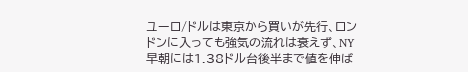ユーロ/ドルは東京から買いが先行、ロンドンに入っても強気の流れは衰えず、NY早朝には1.38ドル台後半まで値を伸ば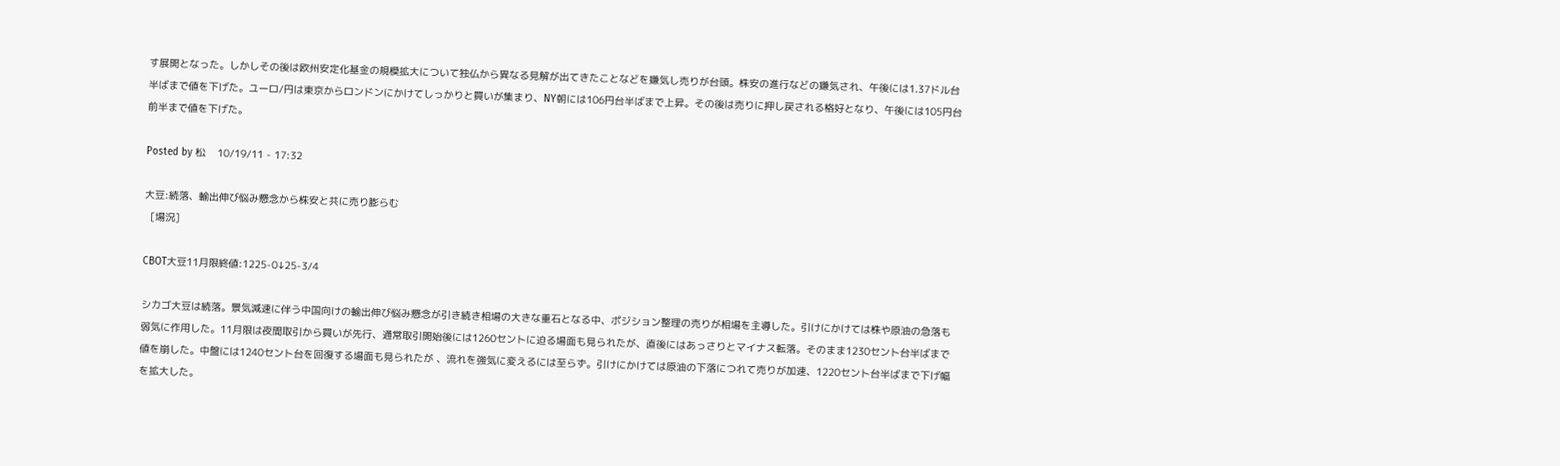す展開となった。しかしその後は欧州安定化基金の規模拡大について独仏から異なる見解が出てきたことなどを嫌気し売りが台頭。株安の進行などの嫌気され、午後には1.37ドル台半ばまで値を下げた。ユーロ/円は東京からロンドンにかけてしっかりと買いが集まり、NY朝には106円台半ばまで上昇。その後は売りに押し戻される格好となり、午後には105円台前半まで値を下げた。

Posted by 松    10/19/11 - 17:32

大豆:続落、輸出伸び悩み懸念から株安と共に売り膨らむ
  [場況]

CBOT大豆11月限終値:1225-0↓25-3/4

シカゴ大豆は続落。景気減速に伴う中国向けの輸出伸び悩み懸念が引き続き相場の大きな重石となる中、ポジション整理の売りが相場を主導した。引けにかけては株や原油の急落も弱気に作用した。11月限は夜間取引から買いが先行、通常取引開始後には1260セントに迫る場面も見られたが、直後にはあっさりとマイナス転落。そのまま1230セント台半ばまで値を崩した。中盤には1240セント台を回復する場面も見られたが 、流れを強気に変えるには至らず。引けにかけては原油の下落につれて売りが加速、1220セント台半ばまで下げ幅を拡大した。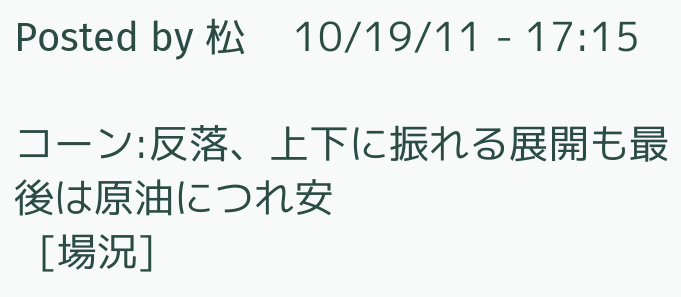Posted by 松    10/19/11 - 17:15

コーン:反落、上下に振れる展開も最後は原油につれ安
  [場況]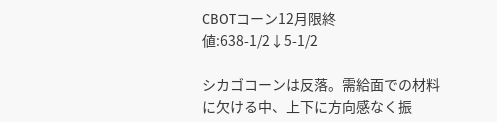CBOTコーン12月限終値:638-1/2↓5-1/2

シカゴコーンは反落。需給面での材料に欠ける中、上下に方向感なく振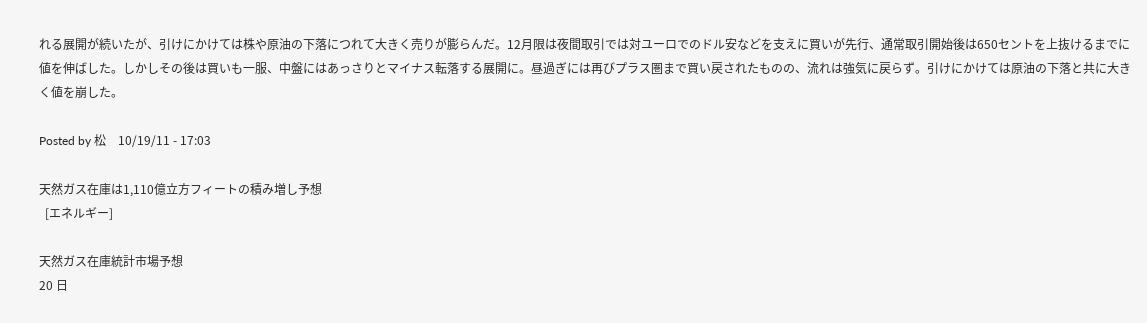れる展開が続いたが、引けにかけては株や原油の下落につれて大きく売りが膨らんだ。12月限は夜間取引では対ユーロでのドル安などを支えに買いが先行、通常取引開始後は650セントを上抜けるまでに値を伸ばした。しかしその後は買いも一服、中盤にはあっさりとマイナス転落する展開に。昼過ぎには再びプラス圏まで買い戻されたものの、流れは強気に戻らず。引けにかけては原油の下落と共に大きく値を崩した。

Posted by 松    10/19/11 - 17:03

天然ガス在庫は1,110億立方フィートの積み増し予想
  [エネルギー]

天然ガス在庫統計市場予想
20 日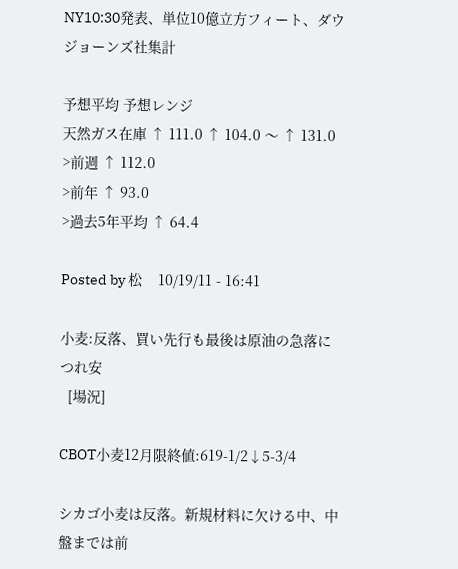NY10:30発表、単位10億立方フィート、ダウジョーンズ社集計

予想平均 予想レンジ
天然ガス在庫 ↑ 111.0 ↑ 104.0 〜 ↑ 131.0
>前週 ↑ 112.0
>前年 ↑ 93.0
>過去5年平均 ↑ 64.4

Posted by 松    10/19/11 - 16:41

小麦:反落、買い先行も最後は原油の急落につれ安
  [場況]

CBOT小麦12月限終値:619-1/2↓5-3/4

シカゴ小麦は反落。新規材料に欠ける中、中盤までは前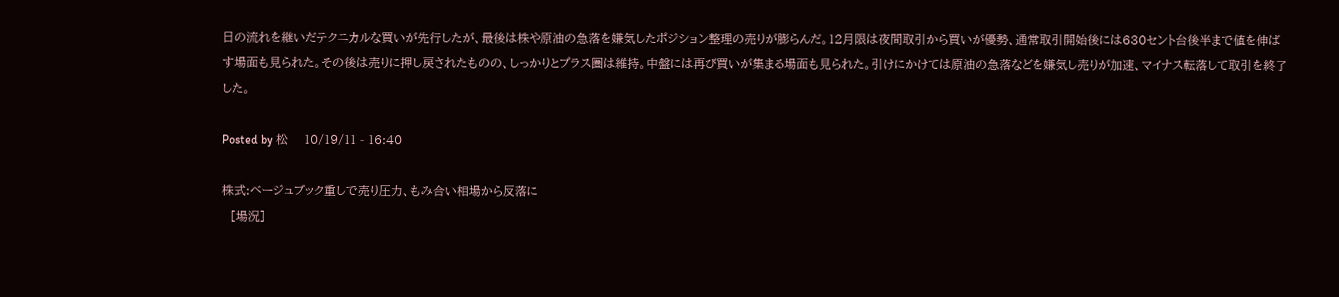日の流れを継いだテクニカルな買いが先行したが、最後は株や原油の急落を嫌気したポジション整理の売りが膨らんだ。12月限は夜間取引から買いが優勢、通常取引開始後には630セント台後半まで値を伸ばす場面も見られた。その後は売りに押し戻されたものの、しっかりとプラス圏は維持。中盤には再び買いが集まる場面も見られた。引けにかけては原油の急落などを嫌気し売りが加速、マイナス転落して取引を終了した。

Posted by 松    10/19/11 - 16:40

株式:ベージュブック重しで売り圧力、もみ合い相場から反落に
  [場況]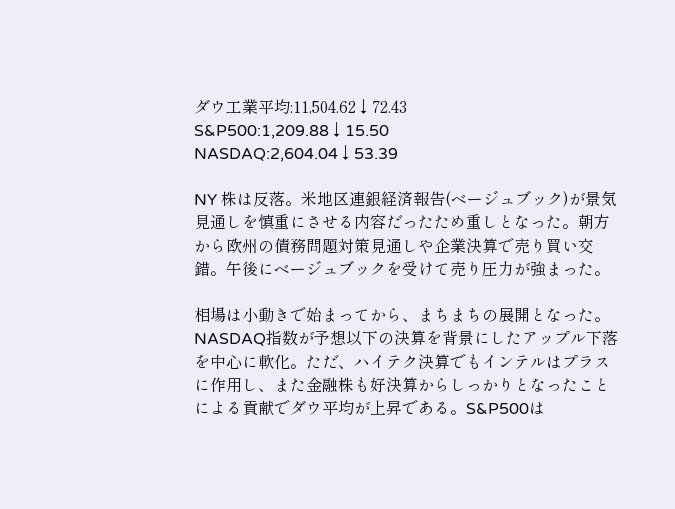ダウ工業平均:11,504.62↓72.43
S&P500:1,209.88↓15.50
NASDAQ:2,604.04↓53.39

NY 株は反落。米地区連銀経済報告(ベージュブック)が景気見通しを慎重にさせる内容だったため重しとなった。朝方から欧州の債務問題対策見通しや企業決算で売り買い交錯。午後にベージュブックを受けて売り圧力が強まった。

相場は小動きで始まってから、まちまちの展開となった。NASDAQ指数が予想以下の決算を背景にしたアップル下落を中心に軟化。ただ、ハイテク決算でもインテルはプラスに作用し、また金融株も好決算からしっかりとなったことによる貢献でダウ平均が上昇である。S&P500は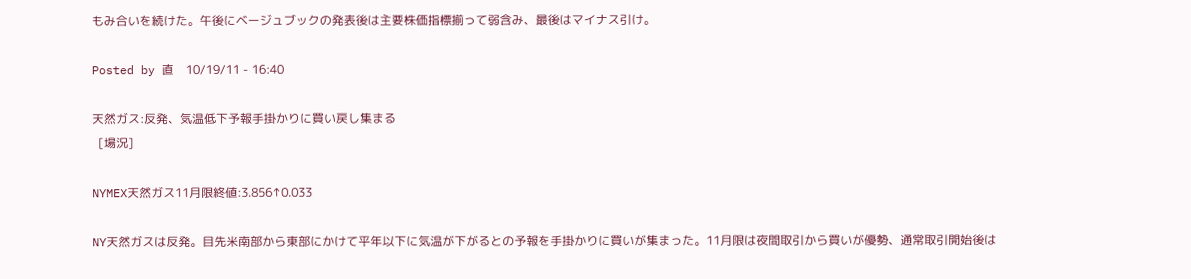もみ合いを続けた。午後にベージュブックの発表後は主要株価指標揃って弱含み、最後はマイナス引け。

Posted by 直    10/19/11 - 16:40

天然ガス:反発、気温低下予報手掛かりに買い戻し集まる
  [場況]

NYMEX天然ガス11月限終値:3.856↑0.033

NY天然ガスは反発。目先米南部から東部にかけて平年以下に気温が下がるとの予報を手掛かりに買いが集まった。11月限は夜間取引から買いが優勢、通常取引開始後は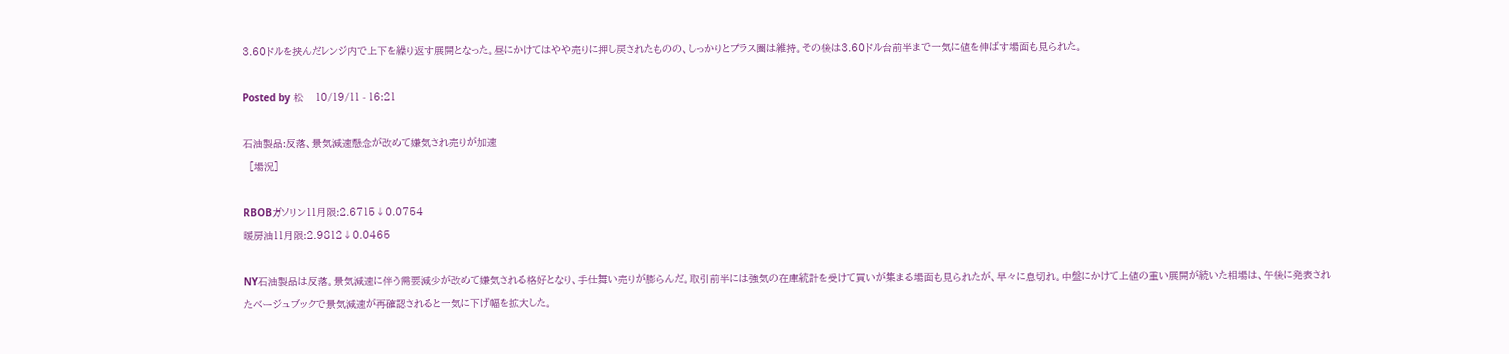3.60ドルを挟んだレンジ内で上下を繰り返す展開となった。昼にかけてはやや売りに押し戻されたものの、しっかりとプラス圏は維持。その後は3.60ドル台前半まで一気に値を伸ばす場面も見られた。

Posted by 松    10/19/11 - 16:21

石油製品:反落、景気減速懸念が改めて嫌気され売りが加速
  [場況]

RBOBガソリン11月限:2.6715↓0.0754
暖房油11月限:2.9812↓0.0465

NY石油製品は反落。景気減速に伴う需要減少が改めて嫌気される格好となり、手仕舞い売りが膨らんだ。取引前半には強気の在庫統計を受けて買いが集まる場面も見られたが、早々に息切れ。中盤にかけて上値の重い展開が続いた相場は、午後に発表されたベージュブックで景気減速が再確認されると一気に下げ幅を拡大した。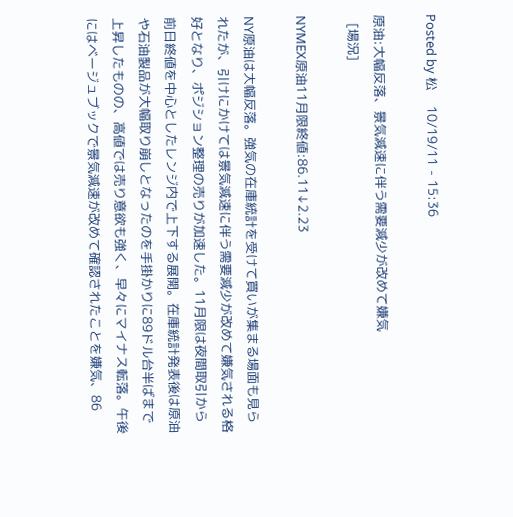Posted by 松    10/19/11 - 15:36

原油:大幅反落、景気減速に伴う需要減少が改めて嫌気
  [場況]

NYMEX原油11月限終値:86.11↓2.23

NY原油は大幅反落。強気の在庫統計を受けて買いが集まる場面も見られたが、引けにかけては景気減速に伴う需要減少が改めて嫌気される格好となり、ポジション整理の売りが加速した。11月限は夜間取引から前日終値を中心としたレンジ内で上下する展開。在庫統計発表後は原油や石油製品が大幅取り崩しとなったのを手掛かりに89ドル台半ばまで上昇したものの、高値では売り意欲も強く、早々にマイナス転落。午後にはベージュブックで景気減速が改めて確認されたことを嫌気、86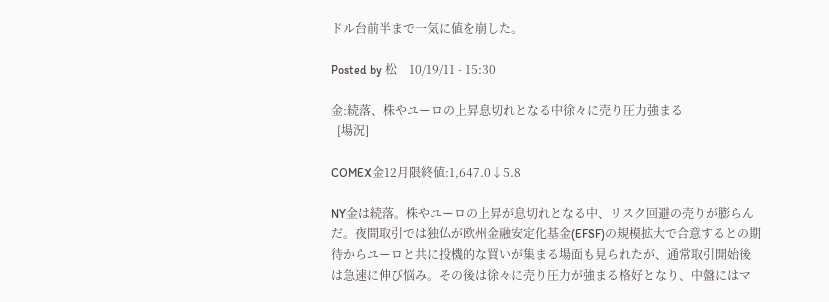ドル台前半まで一気に値を崩した。

Posted by 松    10/19/11 - 15:30

金:続落、株やユーロの上昇息切れとなる中徐々に売り圧力強まる
  [場況]

COMEX金12月限終値:1,647.0↓5.8

NY金は続落。株やユーロの上昇が息切れとなる中、リスク回避の売りが膨らんだ。夜間取引では独仏が欧州金融安定化基金(EFSF)の規模拡大で合意するとの期待からユーロと共に投機的な買いが集まる場面も見られたが、通常取引開始後は急速に伸び悩み。その後は徐々に売り圧力が強まる格好となり、中盤にはマ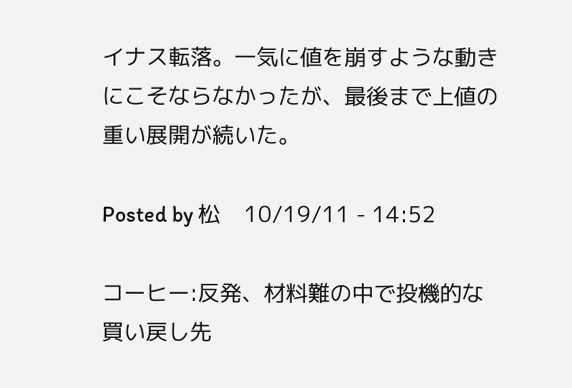イナス転落。一気に値を崩すような動きにこそならなかったが、最後まで上値の重い展開が続いた。

Posted by 松    10/19/11 - 14:52

コーヒー:反発、材料難の中で投機的な買い戻し先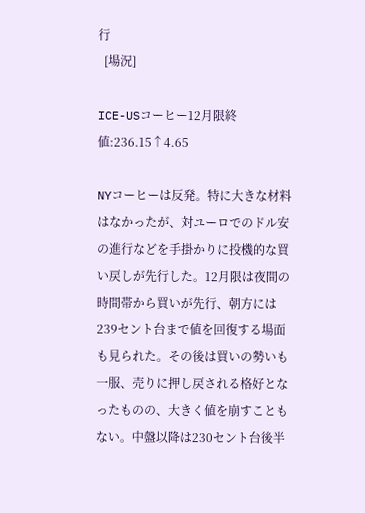行
  [場況]

ICE-USコーヒー12月限終値:236.15↑4.65

NYコーヒーは反発。特に大きな材料はなかったが、対ユーロでのドル安の進行などを手掛かりに投機的な買い戻しが先行した。12月限は夜間の時間帯から買いが先行、朝方には239セント台まで値を回復する場面も見られた。その後は買いの勢いも一服、売りに押し戻される格好となったものの、大きく値を崩すこともない。中盤以降は230セント台後半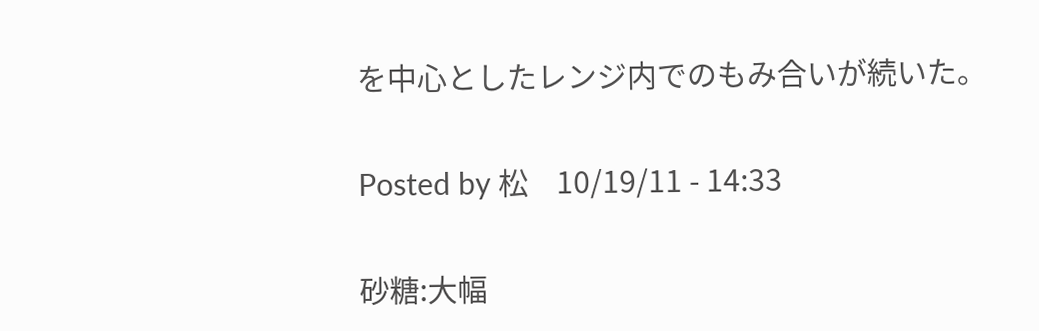を中心としたレンジ内でのもみ合いが続いた。

Posted by 松    10/19/11 - 14:33

砂糖:大幅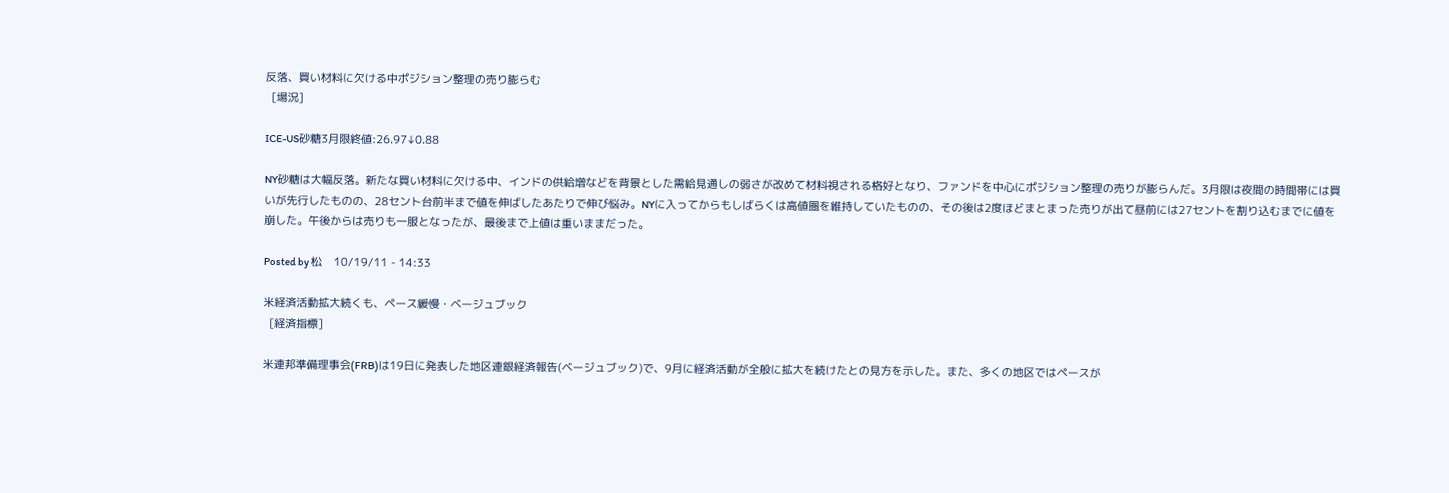反落、買い材料に欠ける中ポジション整理の売り膨らむ
  [場況]

ICE-US砂糖3月限終値:26.97↓0.88

NY砂糖は大幅反落。新たな買い材料に欠ける中、インドの供給増などを背景とした需給見通しの弱さが改めて材料視される格好となり、ファンドを中心にポジション整理の売りが膨らんだ。3月限は夜間の時間帯には買いが先行したものの、28セント台前半まで値を伸ばしたあたりで伸び悩み。NYに入ってからもしばらくは高値圏を維持していたものの、その後は2度ほどまとまった売りが出て昼前には27セントを割り込むまでに値を崩した。午後からは売りも一服となったが、最後まで上値は重いままだった。

Posted by 松    10/19/11 - 14:33

米経済活動拡大続くも、ペース緩慢・ベージュブック
  [経済指標]

米連邦準備理事会(FRB)は19日に発表した地区連銀経済報告(ベージュブック)で、9月に経済活動が全般に拡大を続けたとの見方を示した。また、多くの地区ではペースが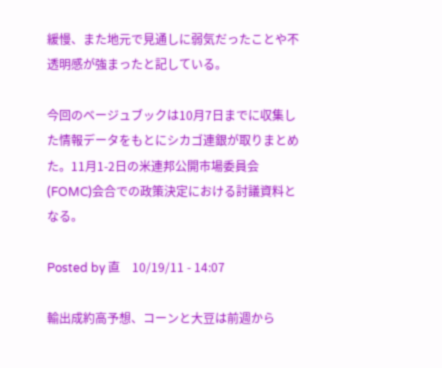緩慢、また地元で見通しに弱気だったことや不透明感が強まったと記している。

今回のベージュブックは10月7日までに収集した情報データをもとにシカゴ連銀が取りまとめた。11月1-2日の米連邦公開市場委員会(FOMC)会合での政策決定における討議資料となる。

Posted by 直    10/19/11 - 14:07

輸出成約高予想、コーンと大豆は前週から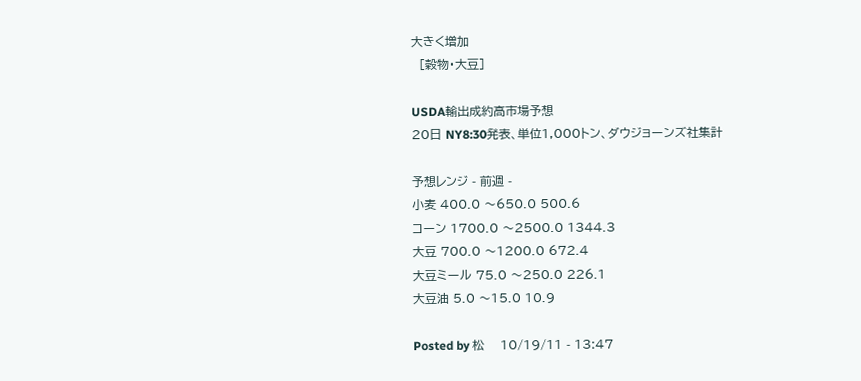大きく増加
  [穀物・大豆]

USDA輸出成約高市場予想
20日 NY8:30発表、単位1,000トン、ダウジョーンズ社集計

予想レンジ - 前週 -
小麦 400.0 〜650.0 500.6
コーン 1700.0 〜2500.0 1344.3
大豆 700.0 〜1200.0 672.4
大豆ミール 75.0 〜250.0 226.1
大豆油 5.0 〜15.0 10.9

Posted by 松    10/19/11 - 13:47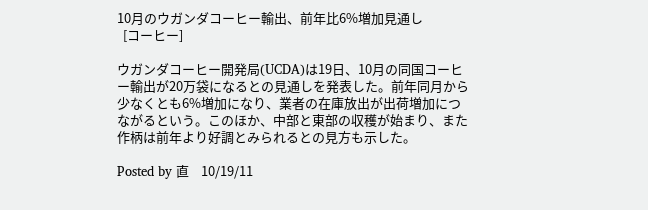10月のウガンダコーヒー輸出、前年比6%増加見通し
  [コーヒー]

ウガンダコーヒー開発局(UCDA)は19日、10月の同国コーヒー輸出が20万袋になるとの見通しを発表した。前年同月から少なくとも6%増加になり、業者の在庫放出が出荷増加につながるという。このほか、中部と東部の収穫が始まり、また作柄は前年より好調とみられるとの見方も示した。

Posted by 直    10/19/11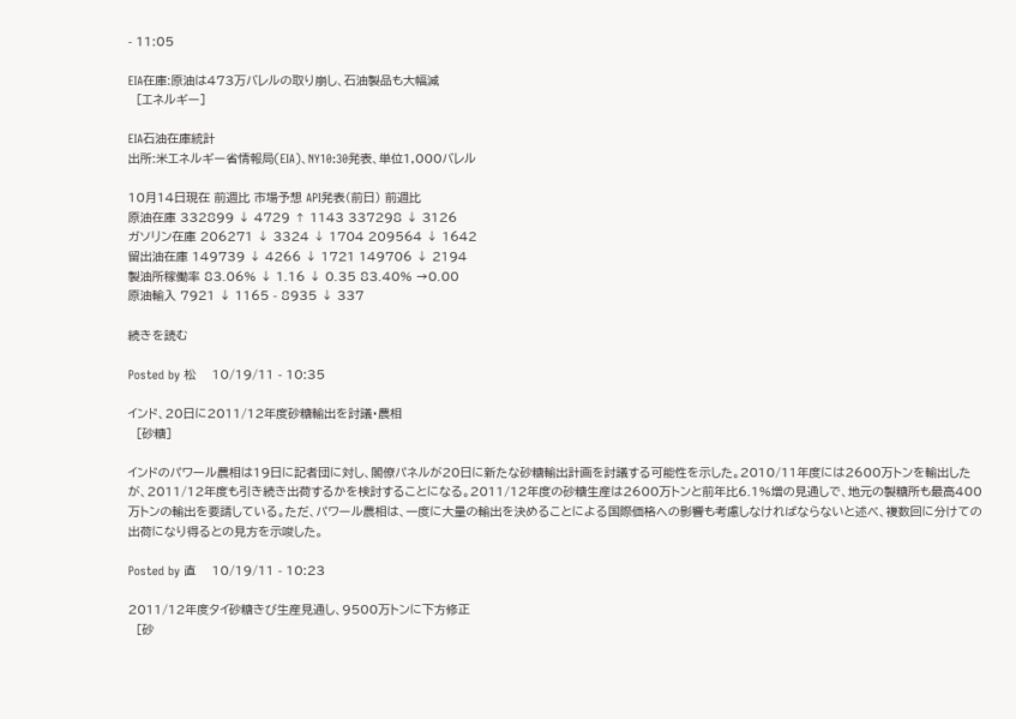- 11:05

EIA在庫:原油は473万バレルの取り崩し、石油製品も大幅減
  [エネルギー]

EIA石油在庫統計
出所:米エネルギー省情報局(EIA)、NY10:30発表、単位1,000バレル

10月14日現在 前週比 市場予想 API発表(前日) 前週比
原油在庫 332899 ↓ 4729 ↑ 1143 337298 ↓ 3126
ガソリン在庫 206271 ↓ 3324 ↓ 1704 209564 ↓ 1642
留出油在庫 149739 ↓ 4266 ↓ 1721 149706 ↓ 2194
製油所稼働率 83.06% ↓ 1.16 ↓ 0.35 83.40% →0.00
原油輸入 7921 ↓ 1165 - 8935 ↓ 337

続きを読む

Posted by 松    10/19/11 - 10:35

インド、20日に2011/12年度砂糖輸出を討議・農相
  [砂糖]

インドのパワール農相は19日に記者団に対し、閣僚パネルが20日に新たな砂糖輸出計画を討議する可能性を示した。2010/11年度には2600万トンを輸出したが、2011/12年度も引き続き出荷するかを検討することになる。2011/12年度の砂糖生産は2600万トンと前年比6.1%増の見通しで、地元の製糖所も最高400万トンの輸出を要請している。ただ、パワール農相は、一度に大量の輸出を決めることによる国際価格への影響も考慮しなければならないと述べ、複数回に分けての出荷になり得るとの見方を示唆した。

Posted by 直    10/19/11 - 10:23

2011/12年度タイ砂糖きび生産見通し、9500万トンに下方修正
  [砂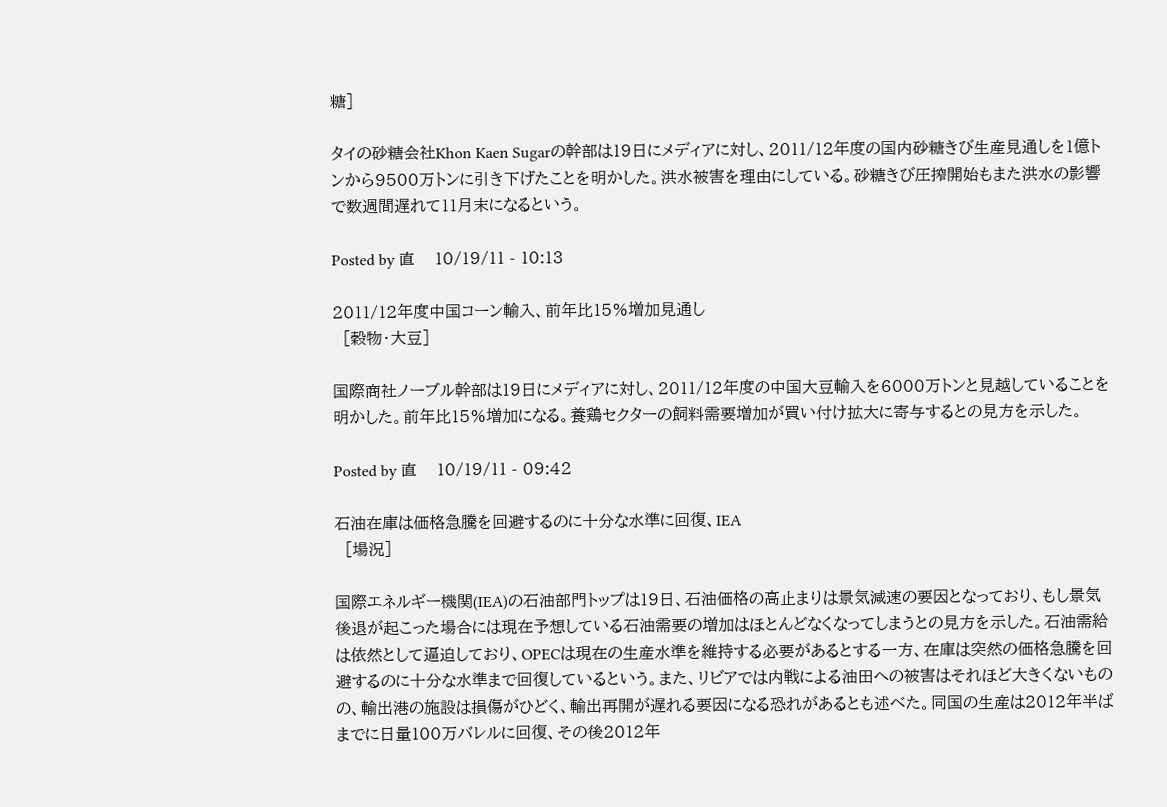糖]

タイの砂糖会社Khon Kaen Sugarの幹部は19日にメディアに対し、2011/12年度の国内砂糖きび生産見通しを1億トンから9500万トンに引き下げたことを明かした。洪水被害を理由にしている。砂糖きび圧搾開始もまた洪水の影響で数週間遅れて11月末になるという。

Posted by 直    10/19/11 - 10:13

2011/12年度中国コーン輸入、前年比15%増加見通し
  [穀物・大豆]

国際商社ノーブル幹部は19日にメディアに対し、2011/12年度の中国大豆輸入を6000万トンと見越していることを明かした。前年比15%増加になる。養鶏セクターの飼料需要増加が買い付け拡大に寄与するとの見方を示した。

Posted by 直    10/19/11 - 09:42

石油在庫は価格急騰を回避するのに十分な水準に回復、IEA
  [場況]

国際エネルギー機関(IEA)の石油部門トップは19日、石油価格の高止まりは景気減速の要因となっており、もし景気後退が起こった場合には現在予想している石油需要の増加はほとんどなくなってしまうとの見方を示した。石油需給は依然として逼迫しており、OPECは現在の生産水準を維持する必要があるとする一方、在庫は突然の価格急騰を回避するのに十分な水準まで回復しているという。また、リビアでは内戦による油田への被害はそれほど大きくないものの、輸出港の施設は損傷がひどく、輸出再開が遅れる要因になる恐れがあるとも述べた。同国の生産は2012年半ばまでに日量100万バレルに回復、その後2012年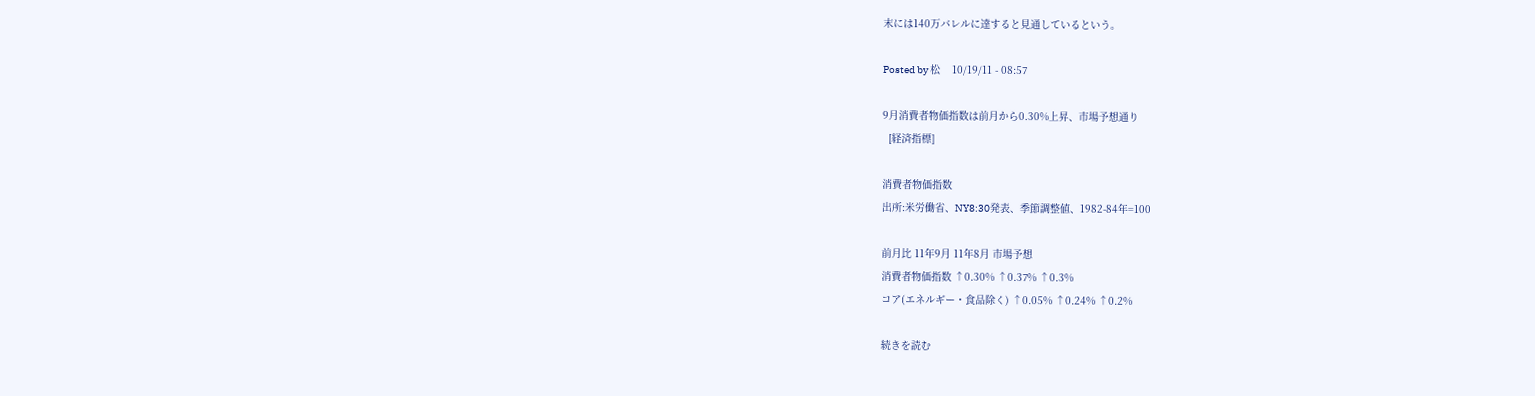末には140万バレルに達すると見通しているという。

Posted by 松    10/19/11 - 08:57

9月消費者物価指数は前月から0.30%上昇、市場予想通り
  [経済指標]

消費者物価指数
出所:米労働省、NY8:30発表、季節調整値、1982-84年=100

前月比 11年9月 11年8月 市場予想
消費者物価指数 ↑0.30% ↑0.37% ↑0.3%
コア(エネルギー・食品除く) ↑0.05% ↑0.24% ↑0.2%

続きを読む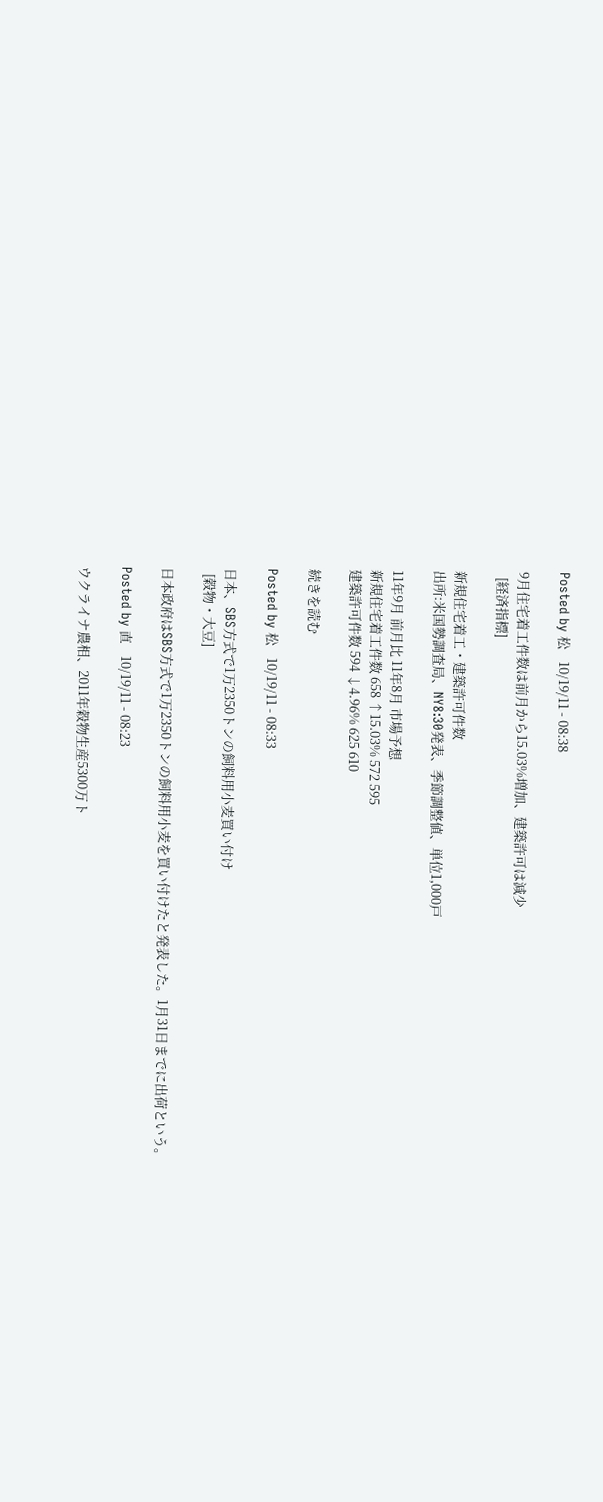Posted by 松    10/19/11 - 08:38

9月住宅着工件数は前月から15.03%増加、建築許可は減少
  [経済指標]

新規住宅着工・建築許可件数
出所:米国勢調査局、NY8:30発表、季節調整値、単位1,000戸

11年9月 前月比 11年8月 市場予想
新規住宅着工件数 658 ↑15.03% 572 595
建築許可件数 594 ↓4.96% 625 610

続きを読む

Posted by 松    10/19/11 - 08:33

日本、SBS方式で1万2350トンの飼料用小麦買い付け
  [穀物・大豆]

日本政府はSBS方式で1万2350トンの飼料用小麦を買い付けたと発表した。1月31日までに出荷という。

Posted by 直    10/19/11 - 08:23

ウクライナ農相、2011年穀物生産5300万ト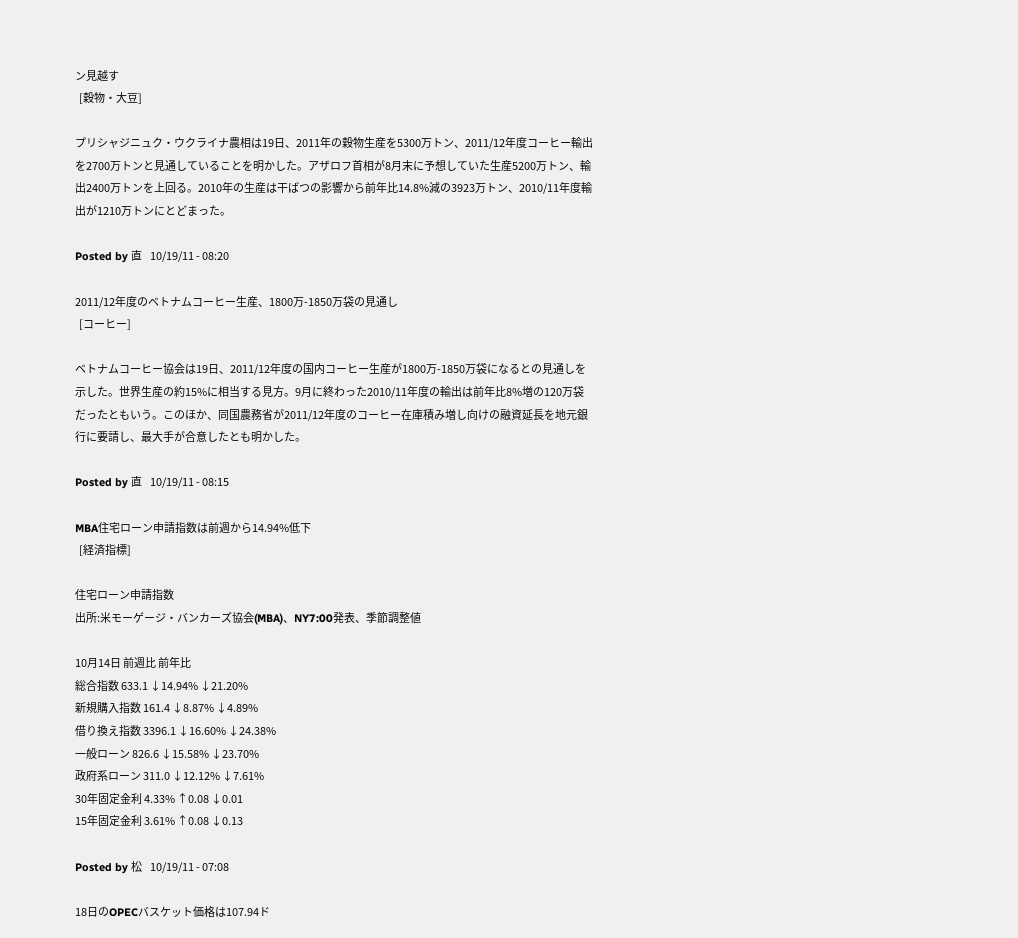ン見越す
  [穀物・大豆]

プリシャジニュク・ウクライナ農相は19日、2011年の穀物生産を5300万トン、2011/12年度コーヒー輸出を2700万トンと見通していることを明かした。アザロフ首相が8月末に予想していた生産5200万トン、輸出2400万トンを上回る。2010年の生産は干ばつの影響から前年比14.8%減の3923万トン、2010/11年度輸出が1210万トンにとどまった。

Posted by 直    10/19/11 - 08:20

2011/12年度のベトナムコーヒー生産、1800万-1850万袋の見通し
  [コーヒー]

ベトナムコーヒー協会は19日、2011/12年度の国内コーヒー生産が1800万-1850万袋になるとの見通しを示した。世界生産の約15%に相当する見方。9月に終わった2010/11年度の輸出は前年比8%増の120万袋だったともいう。このほか、同国農務省が2011/12年度のコーヒー在庫積み増し向けの融資延長を地元銀行に要請し、最大手が合意したとも明かした。

Posted by 直    10/19/11 - 08:15

MBA住宅ローン申請指数は前週から14.94%低下
  [経済指標]

住宅ローン申請指数
出所:米モーゲージ・バンカーズ協会(MBA)、NY7:00発表、季節調整値

10月14日 前週比 前年比
総合指数 633.1 ↓14.94% ↓21.20%
新規購入指数 161.4 ↓8.87% ↓4.89%
借り換え指数 3396.1 ↓16.60% ↓24.38%
一般ローン 826.6 ↓15.58% ↓23.70%
政府系ローン 311.0 ↓12.12% ↓7.61%
30年固定金利 4.33% ↑0.08 ↓0.01
15年固定金利 3.61% ↑0.08 ↓0.13

Posted by 松    10/19/11 - 07:08

18日のOPECバスケット価格は107.94ド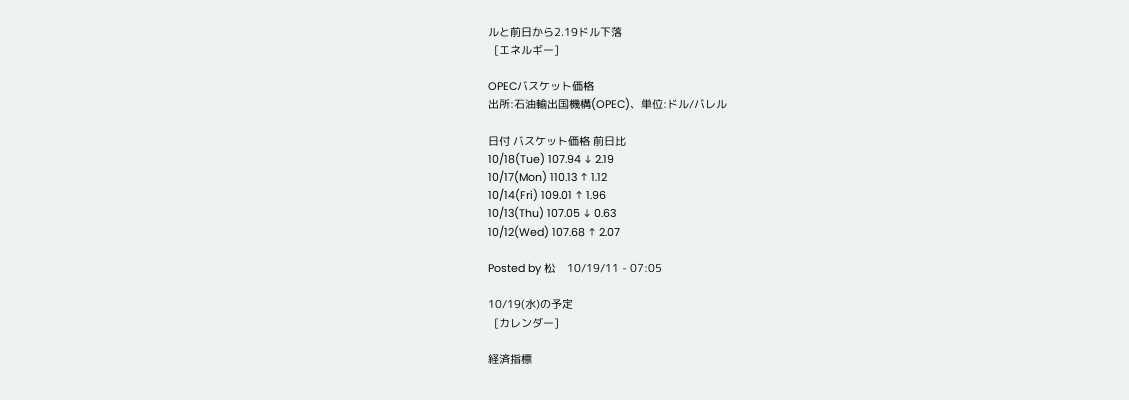ルと前日から2.19ドル下落
  [エネルギー]

OPECバスケット価格
出所:石油輸出国機構(OPEC)、単位:ドル/バレル

日付 バスケット価格 前日比
10/18(Tue) 107.94 ↓ 2.19
10/17(Mon) 110.13 ↑ 1.12
10/14(Fri) 109.01 ↑ 1.96
10/13(Thu) 107.05 ↓ 0.63
10/12(Wed) 107.68 ↑ 2.07

Posted by 松    10/19/11 - 07:05

10/19(水)の予定
  [カレンダー]

経済指標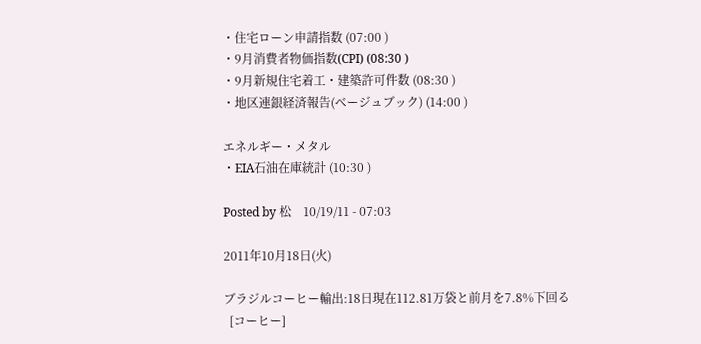・住宅ローン申請指数 (07:00 )
・9月消費者物価指数(CPI) (08:30 )
・9月新規住宅着工・建築許可件数 (08:30 )
・地区連銀経済報告(ベージュブック) (14:00 )

エネルギー・メタル
・EIA石油在庫統計 (10:30 )

Posted by 松    10/19/11 - 07:03

2011年10月18日(火)

ブラジルコーヒー輸出:18日現在112.81万袋と前月を7.8%下回る
  [コーヒー]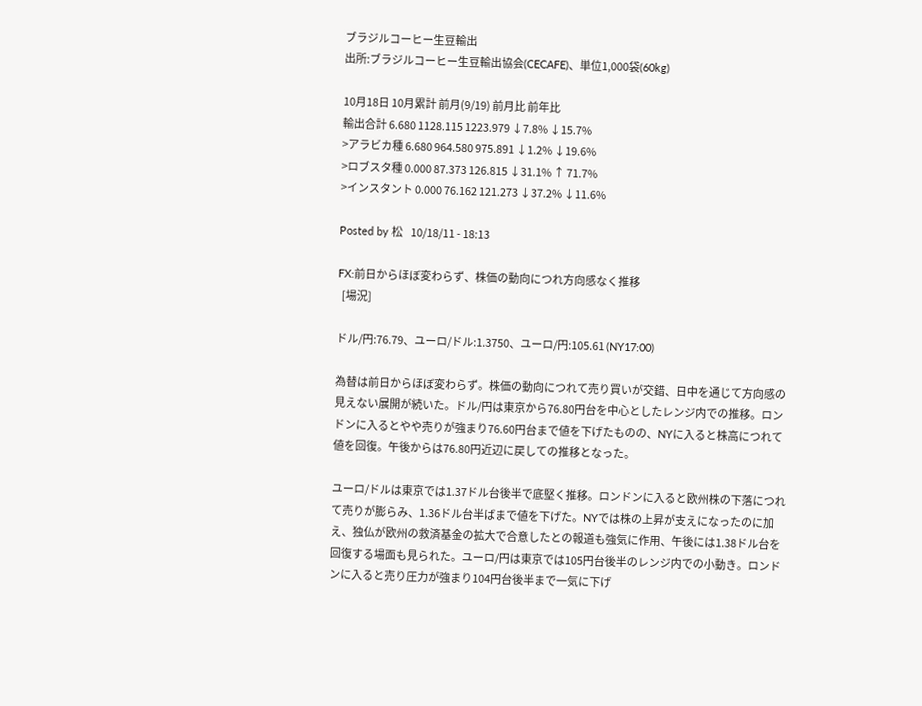ブラジルコーヒー生豆輸出
出所:ブラジルコーヒー生豆輸出協会(CECAFE)、単位1,000袋(60kg)

10月18日 10月累計 前月(9/19) 前月比 前年比
輸出合計 6.680 1128.115 1223.979 ↓7.8% ↓15.7%
>アラビカ種 6.680 964.580 975.891 ↓1.2% ↓19.6%
>ロブスタ種 0.000 87.373 126.815 ↓31.1% ↑ 71.7%
>インスタント 0.000 76.162 121.273 ↓37.2% ↓11.6%

Posted by 松    10/18/11 - 18:13

FX:前日からほぼ変わらず、株価の動向につれ方向感なく推移
  [場況]

ドル/円:76.79、ユーロ/ドル:1.3750、ユーロ/円:105.61 (NY17:00)

為替は前日からほぼ変わらず。株価の動向につれて売り買いが交錯、日中を通じて方向感の見えない展開が続いた。ドル/円は東京から76.80円台を中心としたレンジ内での推移。ロンドンに入るとやや売りが強まり76.60円台まで値を下げたものの、NYに入ると株高につれて値を回復。午後からは76.80円近辺に戻しての推移となった。

ユーロ/ドルは東京では1.37ドル台後半で底堅く推移。ロンドンに入ると欧州株の下落につれて売りが膨らみ、1.36ドル台半ばまで値を下げた。NYでは株の上昇が支えになったのに加え、独仏が欧州の救済基金の拡大で合意したとの報道も強気に作用、午後には1.38ドル台を回復する場面も見られた。ユーロ/円は東京では105円台後半のレンジ内での小動き。ロンドンに入ると売り圧力が強まり104円台後半まで一気に下げ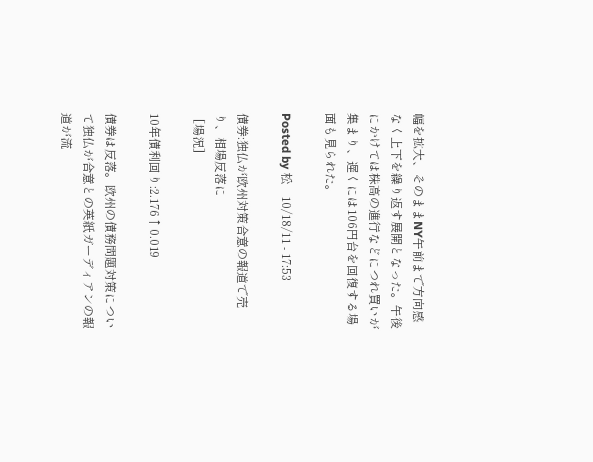幅を拡大、そのままNY午前まで方向感なく上下を繰り返す展開となった。午後にかけては株高の進行などにつれ買いが集まり、遅くには106円台を回復する場面も見られた。

Posted by 松    10/18/11 - 17:53

債券:独仏が欧州対策合意の報道で売り、相場反落に
  [場況]

10年債利回り:2.176↑0.019

債券は反落。欧州の債務問題対策について独仏が合意との英紙ガーディアンの報道が流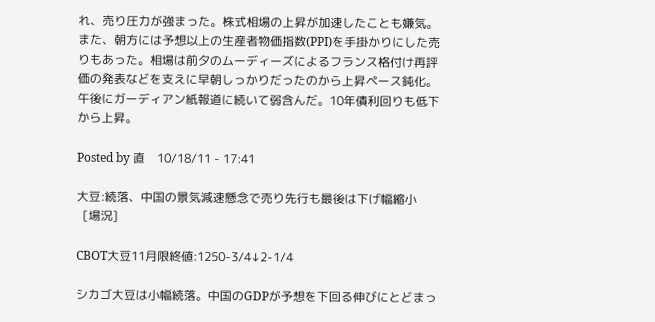れ、売り圧力が強まった。株式相場の上昇が加速したことも嫌気。また、朝方には予想以上の生産者物価指数(PPI)を手掛かりにした売りもあった。相場は前夕のムーディーズによるフランス格付け再評価の発表などを支えに早朝しっかりだったのから上昇ペース鈍化。午後にガーディアン紙報道に続いて弱含んだ。10年債利回りも低下から上昇。

Posted by 直    10/18/11 - 17:41

大豆:続落、中国の景気減速懸念で売り先行も最後は下げ幅縮小
  [場況]

CBOT大豆11月限終値:1250-3/4↓2-1/4

シカゴ大豆は小幅続落。中国のGDPが予想を下回る伸びにとどまっ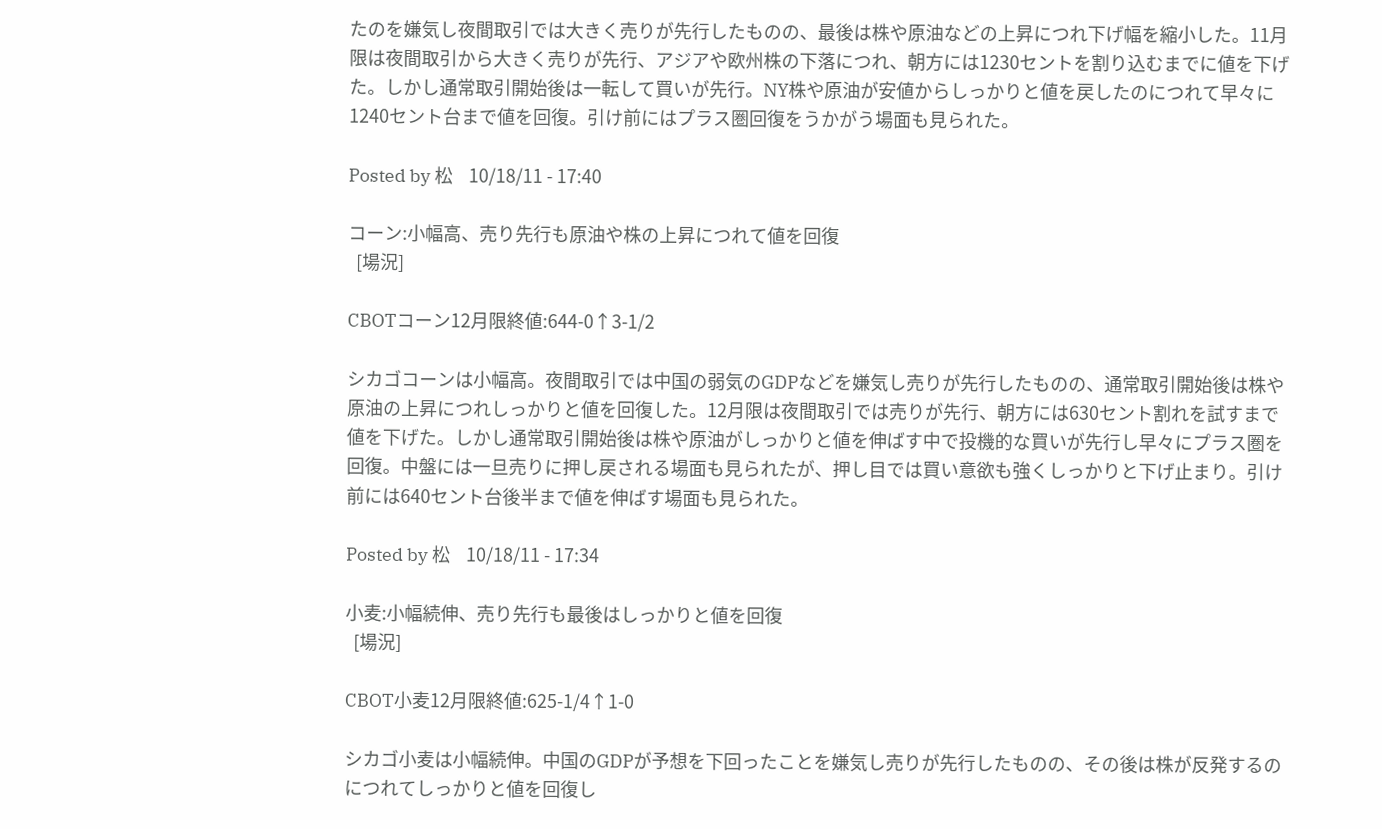たのを嫌気し夜間取引では大きく売りが先行したものの、最後は株や原油などの上昇につれ下げ幅を縮小した。11月限は夜間取引から大きく売りが先行、アジアや欧州株の下落につれ、朝方には1230セントを割り込むまでに値を下げた。しかし通常取引開始後は一転して買いが先行。NY株や原油が安値からしっかりと値を戻したのにつれて早々に1240セント台まで値を回復。引け前にはプラス圏回復をうかがう場面も見られた。

Posted by 松    10/18/11 - 17:40

コーン:小幅高、売り先行も原油や株の上昇につれて値を回復
  [場況]

CBOTコーン12月限終値:644-0↑3-1/2

シカゴコーンは小幅高。夜間取引では中国の弱気のGDPなどを嫌気し売りが先行したものの、通常取引開始後は株や原油の上昇につれしっかりと値を回復した。12月限は夜間取引では売りが先行、朝方には630セント割れを試すまで値を下げた。しかし通常取引開始後は株や原油がしっかりと値を伸ばす中で投機的な買いが先行し早々にプラス圏を回復。中盤には一旦売りに押し戻される場面も見られたが、押し目では買い意欲も強くしっかりと下げ止まり。引け前には640セント台後半まで値を伸ばす場面も見られた。

Posted by 松    10/18/11 - 17:34

小麦:小幅続伸、売り先行も最後はしっかりと値を回復
  [場況]

CBOT小麦12月限終値:625-1/4↑1-0

シカゴ小麦は小幅続伸。中国のGDPが予想を下回ったことを嫌気し売りが先行したものの、その後は株が反発するのにつれてしっかりと値を回復し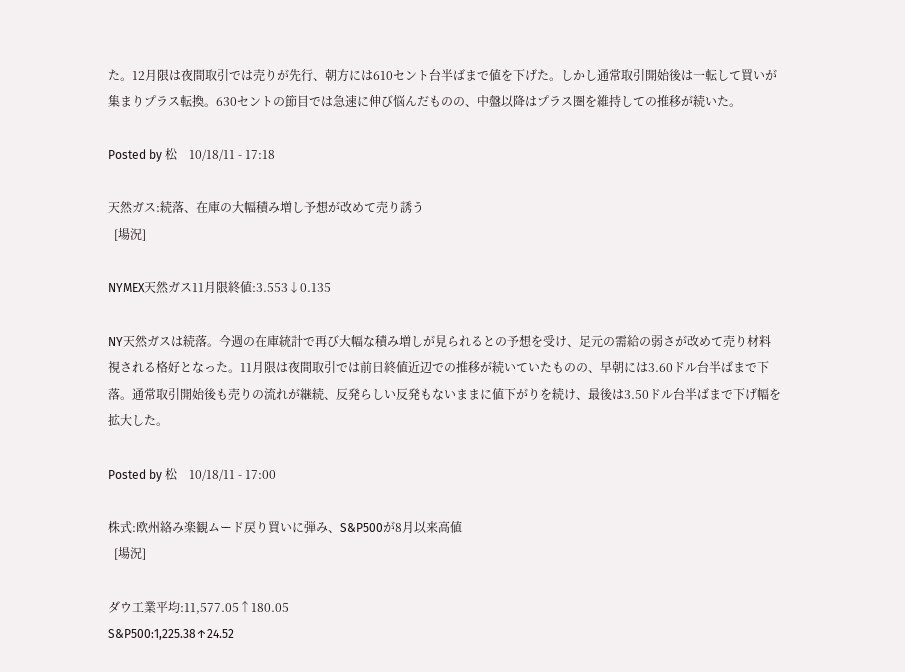た。12月限は夜間取引では売りが先行、朝方には610セント台半ばまで値を下げた。しかし通常取引開始後は一転して買いが集まりプラス転換。630セントの節目では急速に伸び悩んだものの、中盤以降はプラス圏を維持しての推移が続いた。

Posted by 松    10/18/11 - 17:18

天然ガス:続落、在庫の大幅積み増し予想が改めて売り誘う
  [場況]

NYMEX天然ガス11月限終値:3.553↓0.135

NY天然ガスは続落。今週の在庫統計で再び大幅な積み増しが見られるとの予想を受け、足元の需給の弱さが改めて売り材料視される格好となった。11月限は夜間取引では前日終値近辺での推移が続いていたものの、早朝には3.60ドル台半ばまで下落。通常取引開始後も売りの流れが継続、反発らしい反発もないままに値下がりを続け、最後は3.50ドル台半ばまで下げ幅を拡大した。

Posted by 松    10/18/11 - 17:00

株式:欧州絡み楽観ムード戻り買いに弾み、S&P500が8月以来高値
  [場況]

ダウ工業平均:11,577.05↑180.05
S&P500:1,225.38↑24.52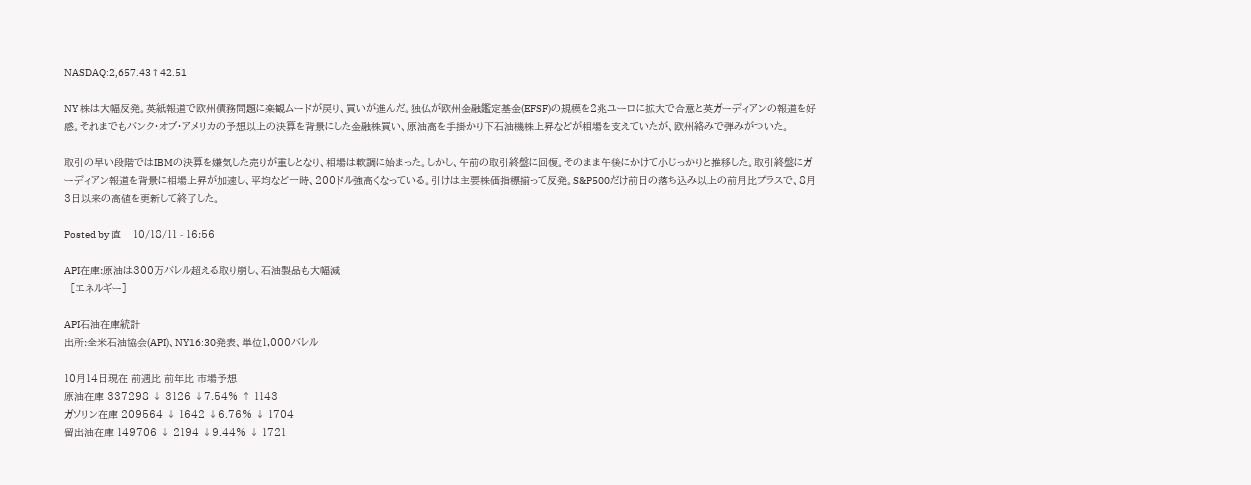NASDAQ:2,657.43↑42.51

NY 株は大幅反発。英紙報道で欧州債務問題に楽観ムードが戻り、買いが進んだ。独仏が欧州金融鑑定基金(EFSF)の規模を2兆ユーロに拡大で合意と英ガーディアンの報道を好感。それまでもバンク・オブ・アメリカの予想以上の決算を背景にした金融株買い、原油高を手掛かり下石油機株上昇などが相場を支えていたが、欧州絡みで弾みがついた。

取引の早い段階ではIBMの決算を嫌気した売りが重しとなり、相場は軟調に始まった。しかし、午前の取引終盤に回復。そのまま午後にかけて小じっかりと推移した。取引終盤にガーディアン報道を背景に相場上昇が加速し、平均など一時、200ドル強高くなっている。引けは主要株価指標揃って反発。S&P500だけ前日の落ち込み以上の前月比プラスで、8月3日以来の高値を更新して終了した。

Posted by 直    10/18/11 - 16:56

API在庫:原油は300万バレル超える取り崩し、石油製品も大幅減
  [エネルギー]

API石油在庫統計
出所:全米石油協会(API)、NY16:30発表、単位1,000バレル

10月14日現在 前週比 前年比 市場予想
原油在庫 337298 ↓ 3126 ↓7.54% ↑ 1143
ガソリン在庫 209564 ↓ 1642 ↓6.76% ↓ 1704
留出油在庫 149706 ↓ 2194 ↓9.44% ↓ 1721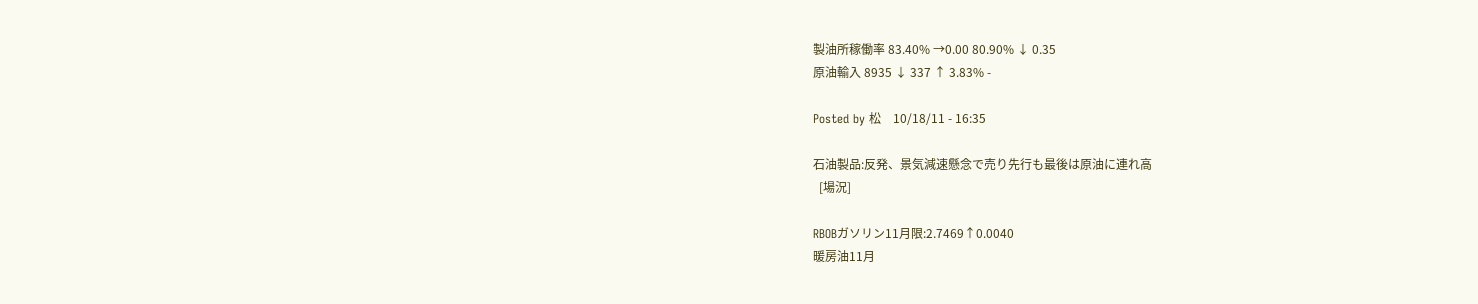製油所稼働率 83.40% →0.00 80.90% ↓ 0.35
原油輸入 8935 ↓ 337 ↑ 3.83% -

Posted by 松    10/18/11 - 16:35

石油製品:反発、景気減速懸念で売り先行も最後は原油に連れ高
  [場況]

RBOBガソリン11月限:2.7469↑0.0040
暖房油11月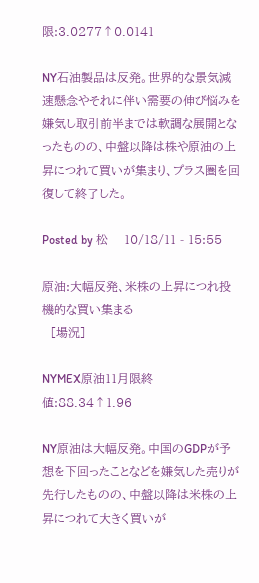限:3.0277↑0.0141

NY石油製品は反発。世界的な景気減速懸念やそれに伴い需要の伸び悩みを嫌気し取引前半までは軟調な展開となったものの、中盤以降は株や原油の上昇につれて買いが集まり、プラス圏を回復して終了した。

Posted by 松    10/18/11 - 15:55

原油:大幅反発、米株の上昇につれ投機的な買い集まる
  [場況]

NYMEX原油11月限終値:88.34↑1.96

NY原油は大幅反発。中国のGDPが予想を下回ったことなどを嫌気した売りが先行したものの、中盤以降は米株の上昇につれて大きく買いが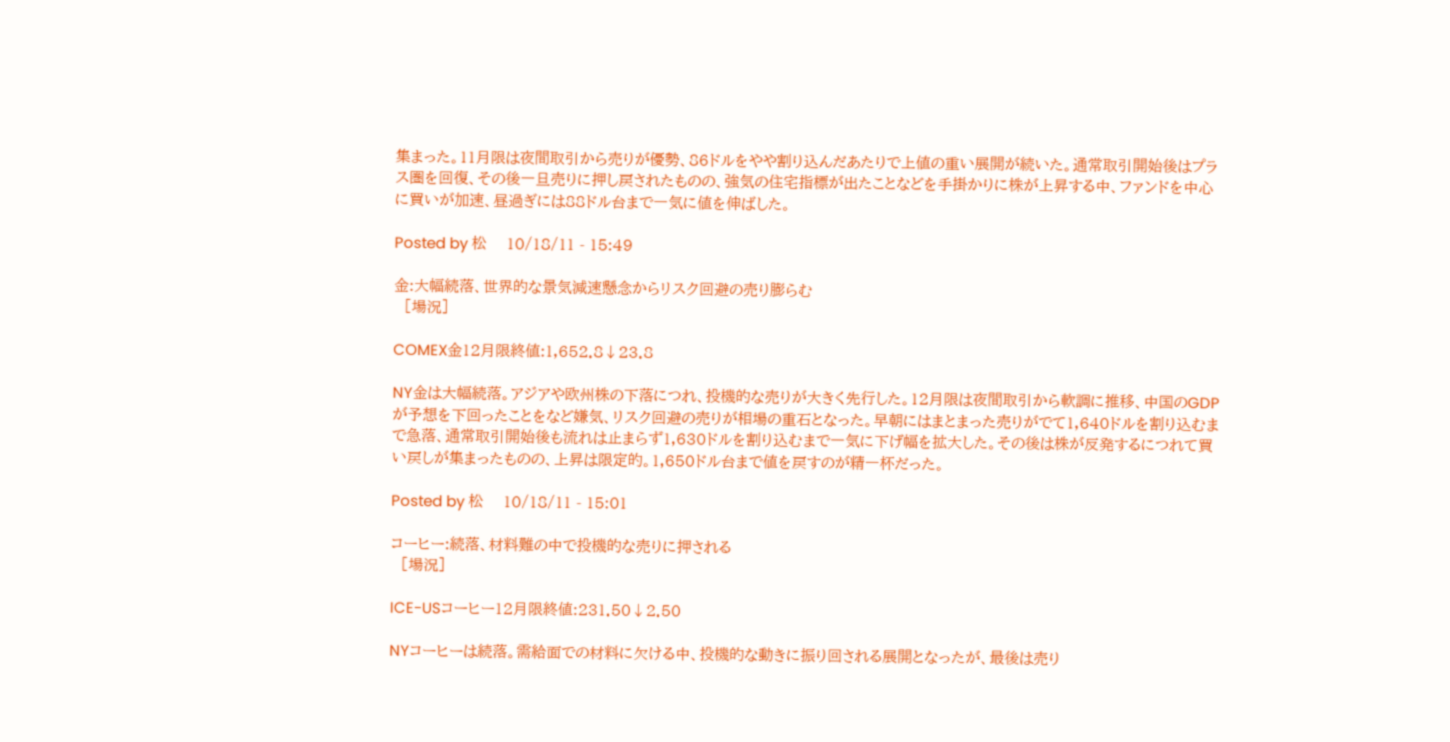集まった。11月限は夜間取引から売りが優勢、86ドルをやや割り込んだあたりで上値の重い展開が続いた。通常取引開始後はプラス圏を回復、その後一旦売りに押し戻されたものの、強気の住宅指標が出たことなどを手掛かりに株が上昇する中、ファンドを中心に買いが加速、昼過ぎには88ドル台まで一気に値を伸ばした。

Posted by 松    10/18/11 - 15:49

金:大幅続落、世界的な景気減速懸念からリスク回避の売り膨らむ
  [場況]

COMEX金12月限終値:1,652.8↓23.8

NY金は大幅続落。アジアや欧州株の下落につれ、投機的な売りが大きく先行した。12月限は夜間取引から軟調に推移、中国のGDPが予想を下回ったことをなど嫌気、リスク回避の売りが相場の重石となった。早朝にはまとまった売りがでて1,640ドルを割り込むまで急落、通常取引開始後も流れは止まらず1,630ドルを割り込むまで一気に下げ幅を拡大した。その後は株が反発するにつれて買い戻しが集まったものの、上昇は限定的。1,650ドル台まで値を戻すのが精一杯だった。

Posted by 松    10/18/11 - 15:01

コーヒー:続落、材料難の中で投機的な売りに押される
  [場況]

ICE-USコーヒー12月限終値:231.50↓2.50

NYコーヒーは続落。需給面での材料に欠ける中、投機的な動きに振り回される展開となったが、最後は売り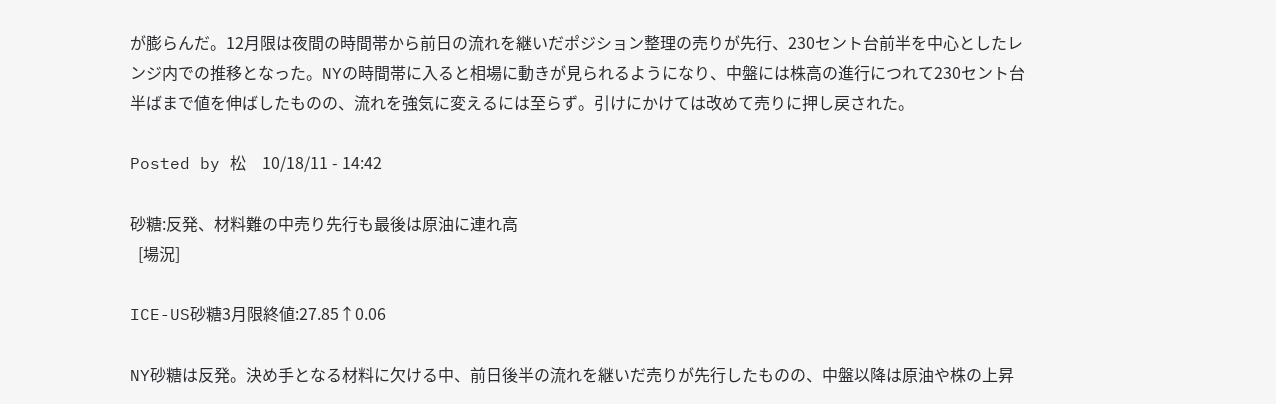が膨らんだ。12月限は夜間の時間帯から前日の流れを継いだポジション整理の売りが先行、230セント台前半を中心としたレンジ内での推移となった。NYの時間帯に入ると相場に動きが見られるようになり、中盤には株高の進行につれて230セント台半ばまで値を伸ばしたものの、流れを強気に変えるには至らず。引けにかけては改めて売りに押し戻された。

Posted by 松    10/18/11 - 14:42

砂糖:反発、材料難の中売り先行も最後は原油に連れ高
  [場況]

ICE-US砂糖3月限終値:27.85↑0.06

NY砂糖は反発。決め手となる材料に欠ける中、前日後半の流れを継いだ売りが先行したものの、中盤以降は原油や株の上昇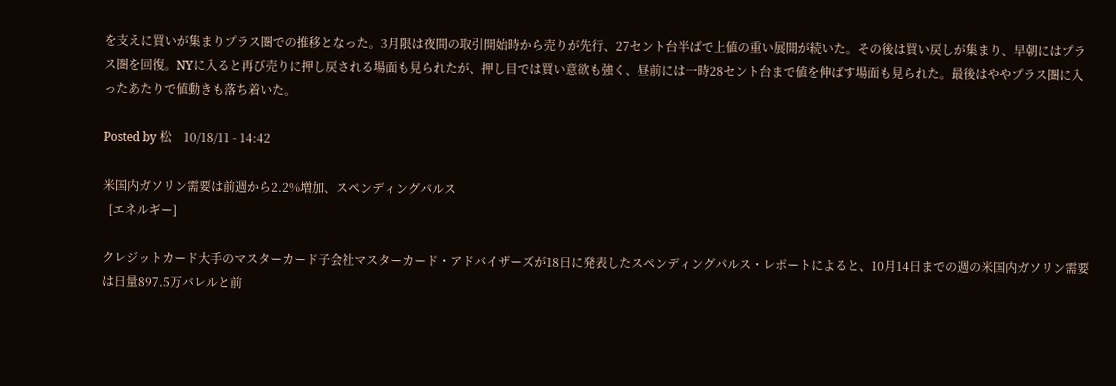を支えに買いが集まりプラス圏での推移となった。3月限は夜間の取引開始時から売りが先行、27セント台半ばで上値の重い展開が続いた。その後は買い戻しが集まり、早朝にはプラス圏を回復。NYに入ると再び売りに押し戻される場面も見られたが、押し目では買い意欲も強く、昼前には一時28セント台まで値を伸ばす場面も見られた。最後はややプラス圏に入ったあたりで値動きも落ち着いた。

Posted by 松    10/18/11 - 14:42

米国内ガソリン需要は前週から2.2%増加、スペンディングパルス
  [エネルギー]

クレジットカード大手のマスターカード子会社マスターカード・アドバイザーズが18日に発表したスペンディングパルス・レポートによると、10月14日までの週の米国内ガソリン需要は日量897.5万バレルと前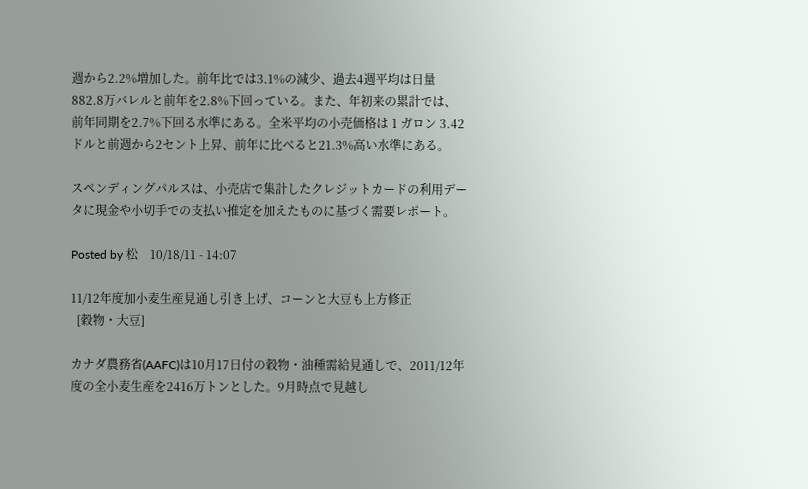週から2.2%増加した。前年比では3.1%の減少、過去4週平均は日量 882.8万バレルと前年を2.8%下回っている。また、年初来の累計では、前年同期を2.7%下回る水準にある。全米平均の小売価格は 1 ガロン 3.42ドルと前週から2セント上昇、前年に比べると21.3%高い水準にある。

スペンディングパルスは、小売店で集計したクレジットカードの利用データに現金や小切手での支払い推定を加えたものに基づく需要レポート。

Posted by 松    10/18/11 - 14:07

11/12年度加小麦生産見通し引き上げ、コーンと大豆も上方修正
  [穀物・大豆]

カナダ農務省(AAFC)は10月17日付の穀物・油種需給見通しで、2011/12年度の全小麦生産を2416万トンとした。9月時点で見越し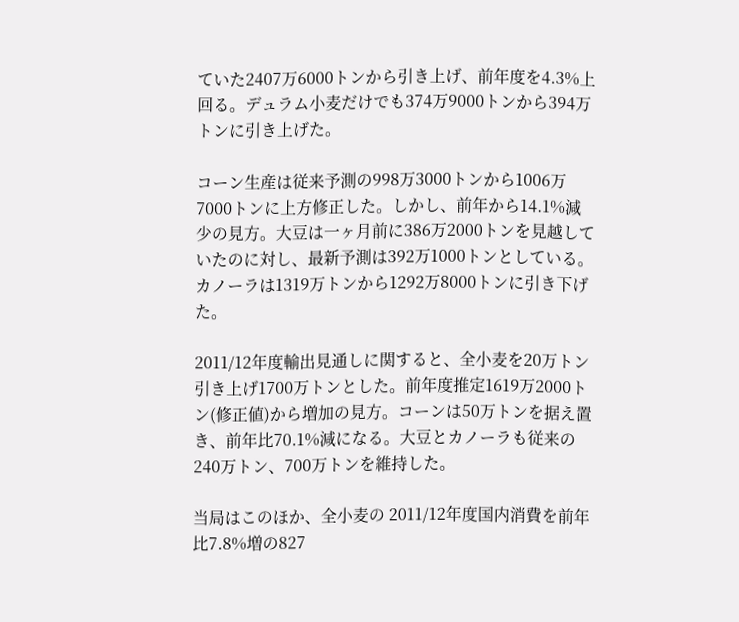ていた2407万6000トンから引き上げ、前年度を4.3%上回る。デュラム小麦だけでも374万9000トンから394万トンに引き上げた。

コーン生産は従来予測の998万3000トンから1006万7000トンに上方修正した。しかし、前年から14.1%減少の見方。大豆は一ヶ月前に386万2000トンを見越していたのに対し、最新予測は392万1000トンとしている。カノーラは1319万トンから1292万8000トンに引き下げた。

2011/12年度輸出見通しに関すると、全小麦を20万トン引き上げ1700万トンとした。前年度推定1619万2000トン(修正値)から増加の見方。コーンは50万トンを据え置き、前年比70.1%減になる。大豆とカノーラも従来の240万トン、700万トンを維持した。

当局はこのほか、全小麦の 2011/12年度国内消費を前年比7.8%増の827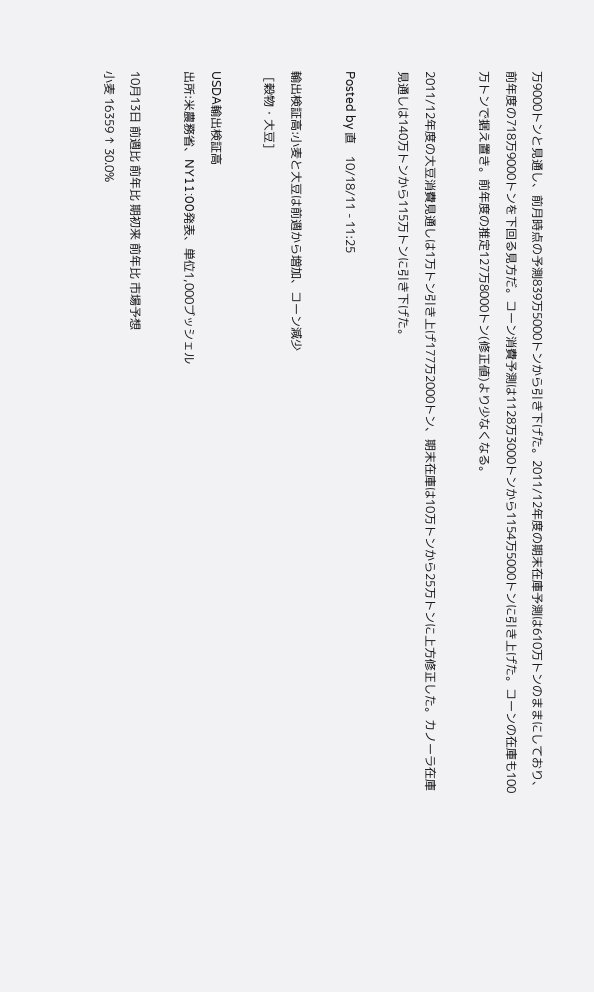万9000トンと見通し、前月時点の予測839万5000トンから引き下げた。2011/12年度の期末在庫予測は610万トンのままにしており、前年度の718万9000トンを下回る見方だ。コーン消費予測は1128万3000トンから1154万5000トンに引き上げた。コーンの在庫も100万トンで据え置き。前年度の推定127万8000トン(修正値)より少なくなる。

2011/12年度の大豆消費見通しは1万トン引き上げ177万2000トン、期末在庫は10万トンから25万トンに上方修正した。カノーラ在庫見通しは140万トンから115万トンに引き下げた。

Posted by 直    10/18/11 - 11:25

輸出検証高:小麦と大豆は前週から増加、コーン減少
  [穀物・大豆]

USDA輸出検証高
出所:米農務省、NY11:00発表、単位1,000ブッシェル

10月13日 前週比 前年比 期初来 前年比 市場予想
小麦 16359 ↑ 30.0%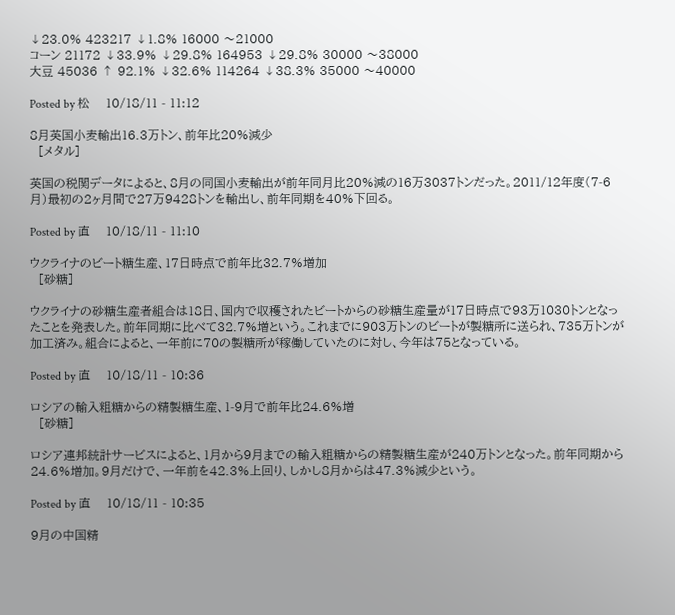↓23.0% 423217 ↓1.8% 16000 〜21000
コーン 21172 ↓33.9% ↓29.8% 164953 ↓29.8% 30000 〜38000
大豆 45036 ↑ 92.1% ↓32.6% 114264 ↓38.3% 35000 〜40000

Posted by 松    10/18/11 - 11:12

8月英国小麦輸出16.3万トン、前年比20%減少
  [メタル]

英国の税関データによると、8月の同国小麦輸出が前年同月比20%減の16万3037トンだった。2011/12年度(7-6月)最初の2ヶ月間で27万9428トンを輸出し、前年同期を40%下回る。

Posted by 直    10/18/11 - 11:10

ウクライナのビート糖生産、17日時点で前年比32.7%増加
  [砂糖]

ウクライナの砂糖生産者組合は18日、国内で収穫されたビートからの砂糖生産量が17日時点で93万1030トンとなったことを発表した。前年同期に比べて32.7%増という。これまでに903万トンのビートが製糖所に送られ、735万トンが加工済み。組合によると、一年前に70の製糖所が稼働していたのに対し、今年は75となっている。

Posted by 直    10/18/11 - 10:36

ロシアの輸入粗糖からの精製糖生産、1-9月で前年比24.6%増
  [砂糖]

ロシア連邦統計サービスによると、1月から9月までの輸入粗糖からの精製糖生産が240万トンとなった。前年同期から24.6%増加。9月だけで、一年前を42.3%上回り、しかし8月からは47.3%減少という。

Posted by 直    10/18/11 - 10:35

9月の中国精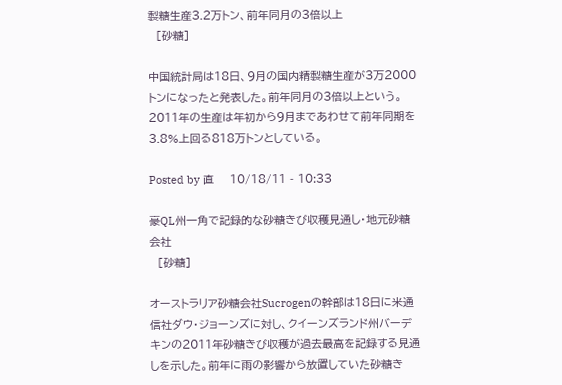製糖生産3.2万トン、前年同月の3倍以上
  [砂糖]

中国統計局は18日、9月の国内精製糖生産が3万2000トンになったと発表した。前年同月の3倍以上という。2011年の生産は年初から9月まであわせて前年同期を3.8%上回る818万トンとしている。

Posted by 直    10/18/11 - 10:33

豪QL州一角で記録的な砂糖きび収穫見通し・地元砂糖会社
  [砂糖]

オーストラリア砂糖会社Sucrogenの幹部は18日に米通信社ダウ・ジョーンズに対し、クイーンズランド州バーデキンの2011年砂糖きび収穫が過去最高を記録する見通しを示した。前年に雨の影響から放置していた砂糖き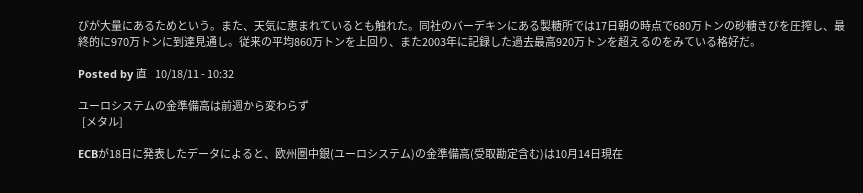びが大量にあるためという。また、天気に恵まれているとも触れた。同社のバーデキンにある製糖所では17日朝の時点で680万トンの砂糖きびを圧搾し、最終的に970万トンに到達見通し。従来の平均860万トンを上回り、また2003年に記録した過去最高920万トンを超えるのをみている格好だ。

Posted by 直    10/18/11 - 10:32

ユーロシステムの金準備高は前週から変わらず
  [メタル]

ECBが18日に発表したデータによると、欧州圏中銀(ユーロシステム)の金準備高(受取勘定含む)は10月14日現在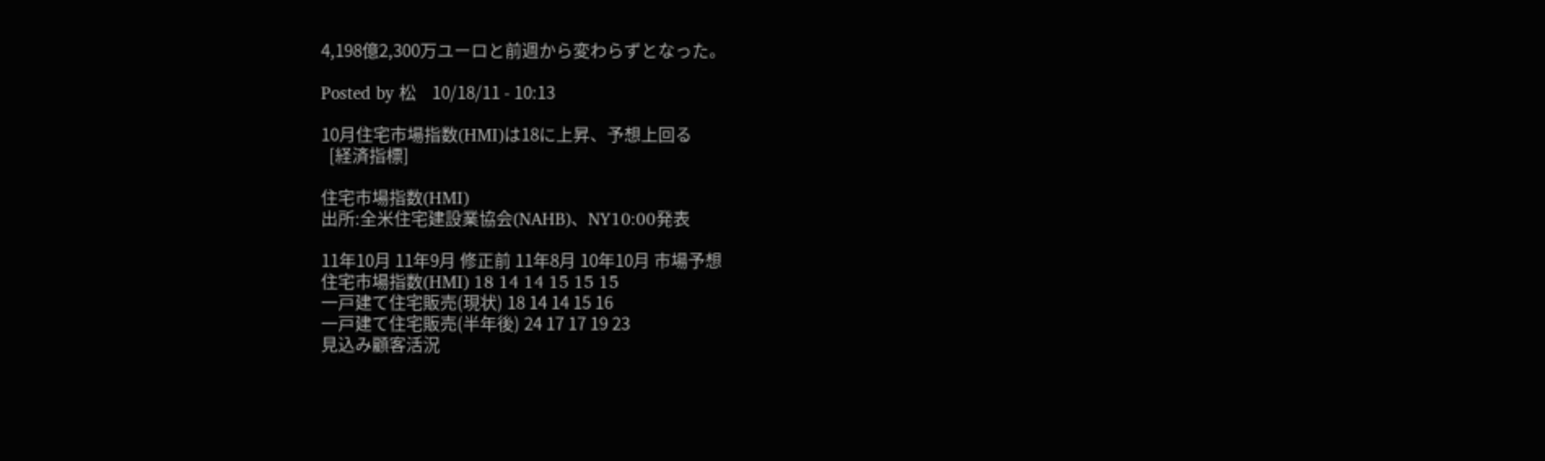4,198億2,300万ユーロと前週から変わらずとなった。

Posted by 松    10/18/11 - 10:13

10月住宅市場指数(HMI)は18に上昇、予想上回る
  [経済指標]

住宅市場指数(HMI)
出所:全米住宅建設業協会(NAHB)、NY10:00発表

11年10月 11年9月 修正前 11年8月 10年10月 市場予想
住宅市場指数(HMI) 18 14 14 15 15 15
一戸建て住宅販売(現状) 18 14 14 15 16
一戸建て住宅販売(半年後) 24 17 17 19 23
見込み顧客活況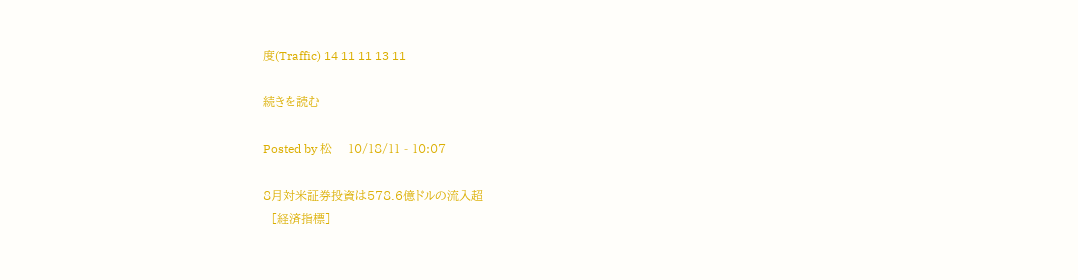度(Traffic) 14 11 11 13 11

続きを読む

Posted by 松    10/18/11 - 10:07

8月対米証券投資は578.6億ドルの流入超
  [経済指標]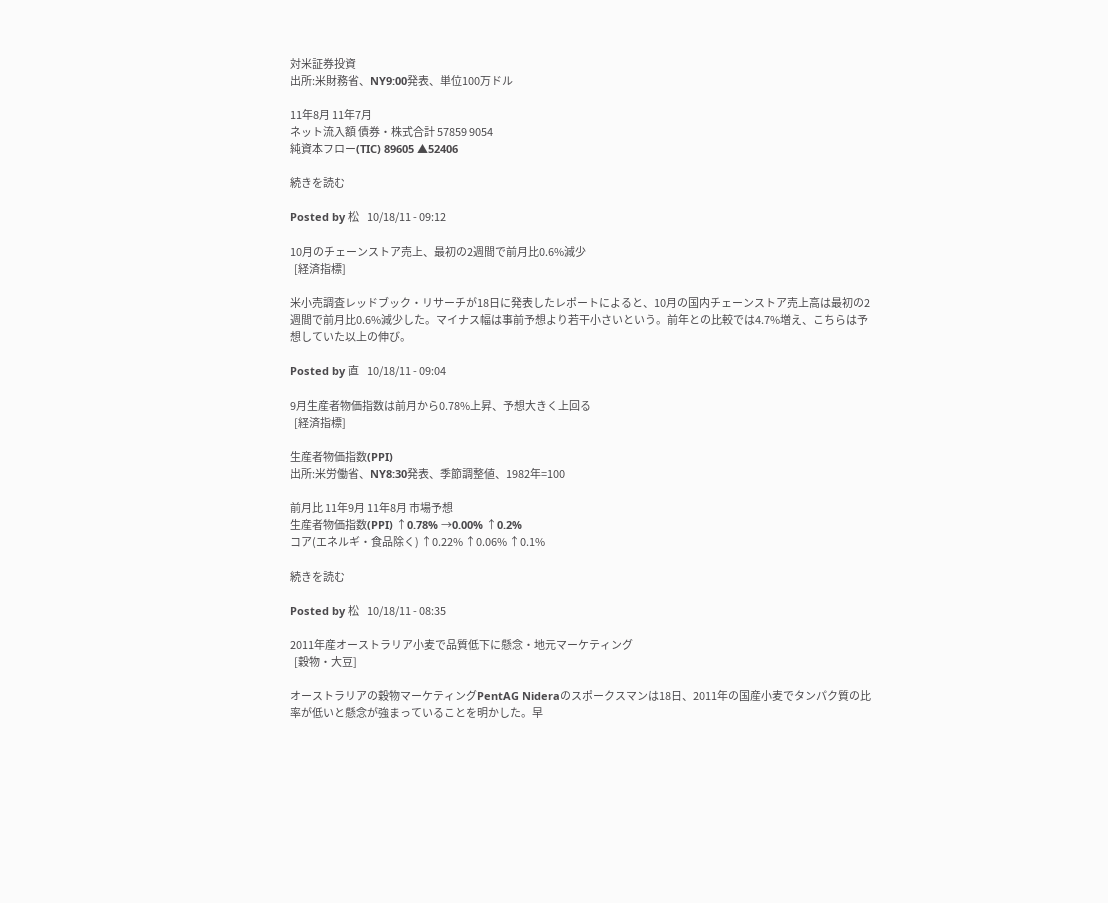対米証券投資
出所:米財務省、NY9:00発表、単位100万ドル

11年8月 11年7月
ネット流入額 債券・株式合計 57859 9054
純資本フロー(TIC) 89605 ▲52406

続きを読む

Posted by 松    10/18/11 - 09:12

10月のチェーンストア売上、最初の2週間で前月比0.6%減少
  [経済指標]

米小売調査レッドブック・リサーチが18日に発表したレポートによると、10月の国内チェーンストア売上高は最初の2週間で前月比0.6%減少した。マイナス幅は事前予想より若干小さいという。前年との比較では4.7%増え、こちらは予想していた以上の伸び。

Posted by 直    10/18/11 - 09:04

9月生産者物価指数は前月から0.78%上昇、予想大きく上回る
  [経済指標]

生産者物価指数(PPI)
出所:米労働省、NY8:30発表、季節調整値、1982年=100

前月比 11年9月 11年8月 市場予想
生産者物価指数(PPI) ↑0.78% →0.00% ↑0.2%
コア(エネルギ・食品除く) ↑0.22% ↑0.06% ↑0.1%

続きを読む

Posted by 松    10/18/11 - 08:35

2011年産オーストラリア小麦で品質低下に懸念・地元マーケティング
  [穀物・大豆]

オーストラリアの穀物マーケティングPentAG Nideraのスポークスマンは18日、2011年の国産小麦でタンパク質の比率が低いと懸念が強まっていることを明かした。早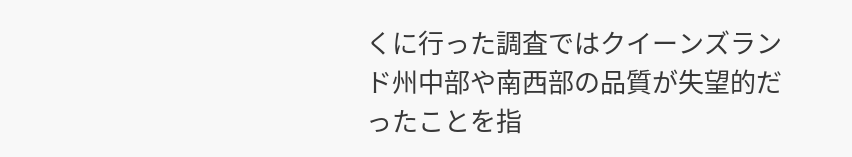くに行った調査ではクイーンズランド州中部や南西部の品質が失望的だったことを指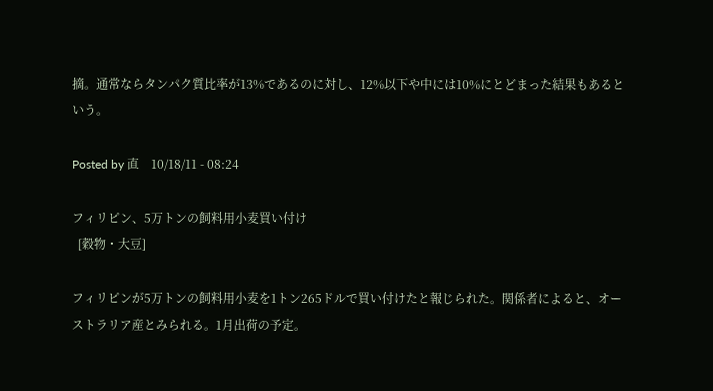摘。通常ならタンパク質比率が13%であるのに対し、12%以下や中には10%にとどまった結果もあるという。

Posted by 直    10/18/11 - 08:24

フィリピン、5万トンの飼料用小麦買い付け
  [穀物・大豆]

フィリピンが5万トンの飼料用小麦を1トン265ドルで買い付けたと報じられた。関係者によると、オーストラリア産とみられる。1月出荷の予定。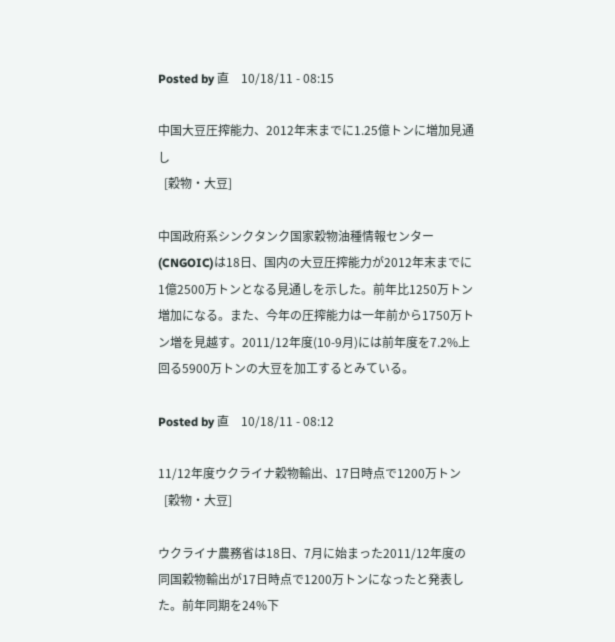Posted by 直    10/18/11 - 08:15

中国大豆圧搾能力、2012年末までに1.25億トンに増加見通し
  [穀物・大豆]

中国政府系シンクタンク国家穀物油種情報センター(CNGOIC)は18日、国内の大豆圧搾能力が2012年末までに1億2500万トンとなる見通しを示した。前年比1250万トン増加になる。また、今年の圧搾能力は一年前から1750万トン増を見越す。2011/12年度(10-9月)には前年度を7.2%上回る5900万トンの大豆を加工するとみている。

Posted by 直    10/18/11 - 08:12

11/12年度ウクライナ穀物輸出、17日時点で1200万トン
  [穀物・大豆]

ウクライナ農務省は18日、7月に始まった2011/12年度の同国穀物輸出が17日時点で1200万トンになったと発表した。前年同期を24%下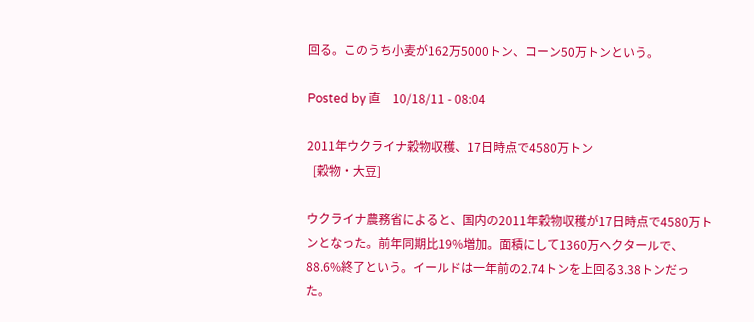回る。このうち小麦が162万5000トン、コーン50万トンという。

Posted by 直    10/18/11 - 08:04

2011年ウクライナ穀物収穫、17日時点で4580万トン
  [穀物・大豆]

ウクライナ農務省によると、国内の2011年穀物収穫が17日時点で4580万トンとなった。前年同期比19%増加。面積にして1360万ヘクタールで、88.6%終了という。イールドは一年前の2.74トンを上回る3.38トンだった。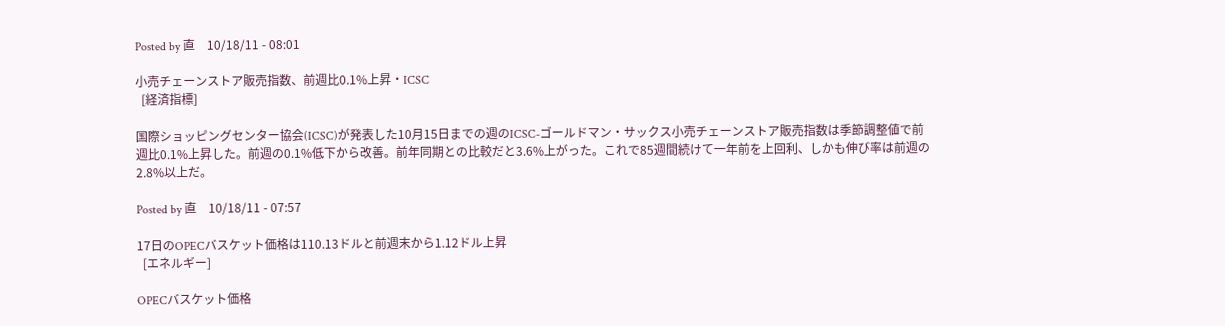Posted by 直    10/18/11 - 08:01

小売チェーンストア販売指数、前週比0.1%上昇・ICSC
  [経済指標]

国際ショッピングセンター協会(ICSC)が発表した10月15日までの週のICSC-ゴールドマン・サックス小売チェーンストア販売指数は季節調整値で前週比0.1%上昇した。前週の0.1%低下から改善。前年同期との比較だと3.6%上がった。これで85週間続けて一年前を上回利、しかも伸び率は前週の2.8%以上だ。

Posted by 直    10/18/11 - 07:57

17日のOPECバスケット価格は110.13ドルと前週末から1.12ドル上昇
  [エネルギー]

OPECバスケット価格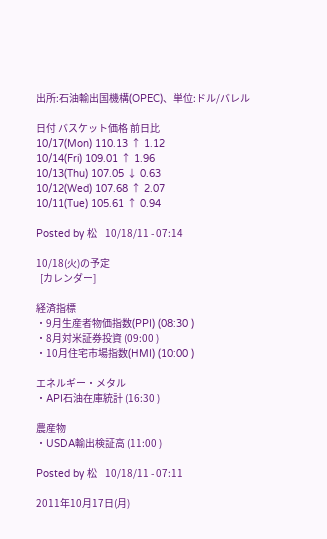出所:石油輸出国機構(OPEC)、単位:ドル/バレル

日付 バスケット価格 前日比
10/17(Mon) 110.13 ↑ 1.12
10/14(Fri) 109.01 ↑ 1.96
10/13(Thu) 107.05 ↓ 0.63
10/12(Wed) 107.68 ↑ 2.07
10/11(Tue) 105.61 ↑ 0.94

Posted by 松    10/18/11 - 07:14

10/18(火)の予定
  [カレンダー]

経済指標
・9月生産者物価指数(PPI) (08:30 )
・8月対米証券投資 (09:00 )
・10月住宅市場指数(HMI) (10:00 )

エネルギー・メタル
・API石油在庫統計 (16:30 )

農産物
・USDA輸出検証高 (11:00 )

Posted by 松    10/18/11 - 07:11

2011年10月17日(月)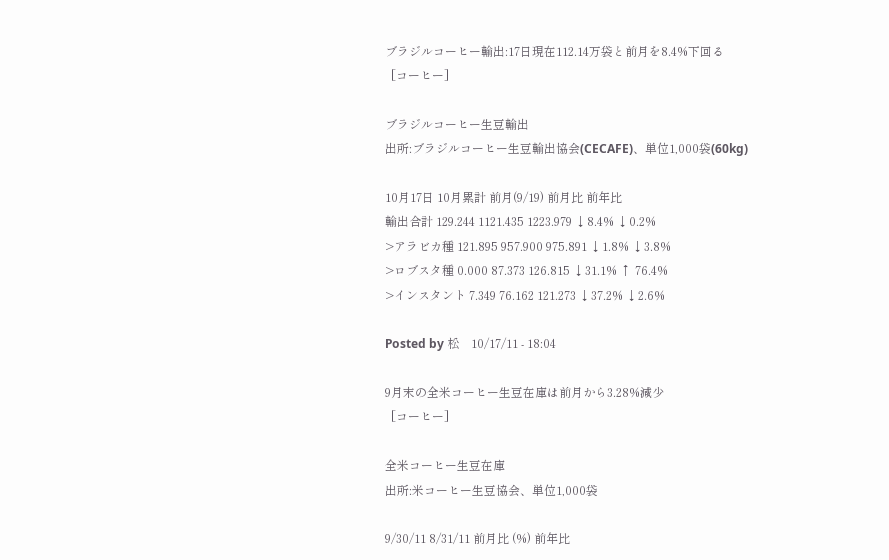ブラジルコーヒー輸出:17日現在112.14万袋と前月を8.4%下回る
  [コーヒー]

ブラジルコーヒー生豆輸出
出所:ブラジルコーヒー生豆輸出協会(CECAFE)、単位1,000袋(60kg)

10月17日 10月累計 前月(9/19) 前月比 前年比
輸出合計 129.244 1121.435 1223.979 ↓8.4% ↓0.2%
>アラビカ種 121.895 957.900 975.891 ↓1.8% ↓3.8%
>ロブスタ種 0.000 87.373 126.815 ↓31.1% ↑ 76.4%
>インスタント 7.349 76.162 121.273 ↓37.2% ↓2.6%

Posted by 松    10/17/11 - 18:04

9月末の全米コーヒー生豆在庫は前月から3.28%減少
  [コーヒー]

全米コーヒー生豆在庫
出所:米コーヒー生豆協会、単位1,000袋

9/30/11 8/31/11 前月比 (%) 前年比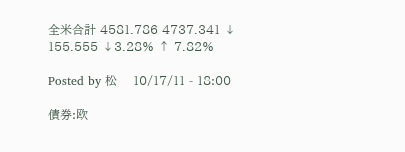全米合計 4581.786 4737.341 ↓ 155.555 ↓3.28% ↑ 7.82%

Posted by 松    10/17/11 - 18:00

債券:欧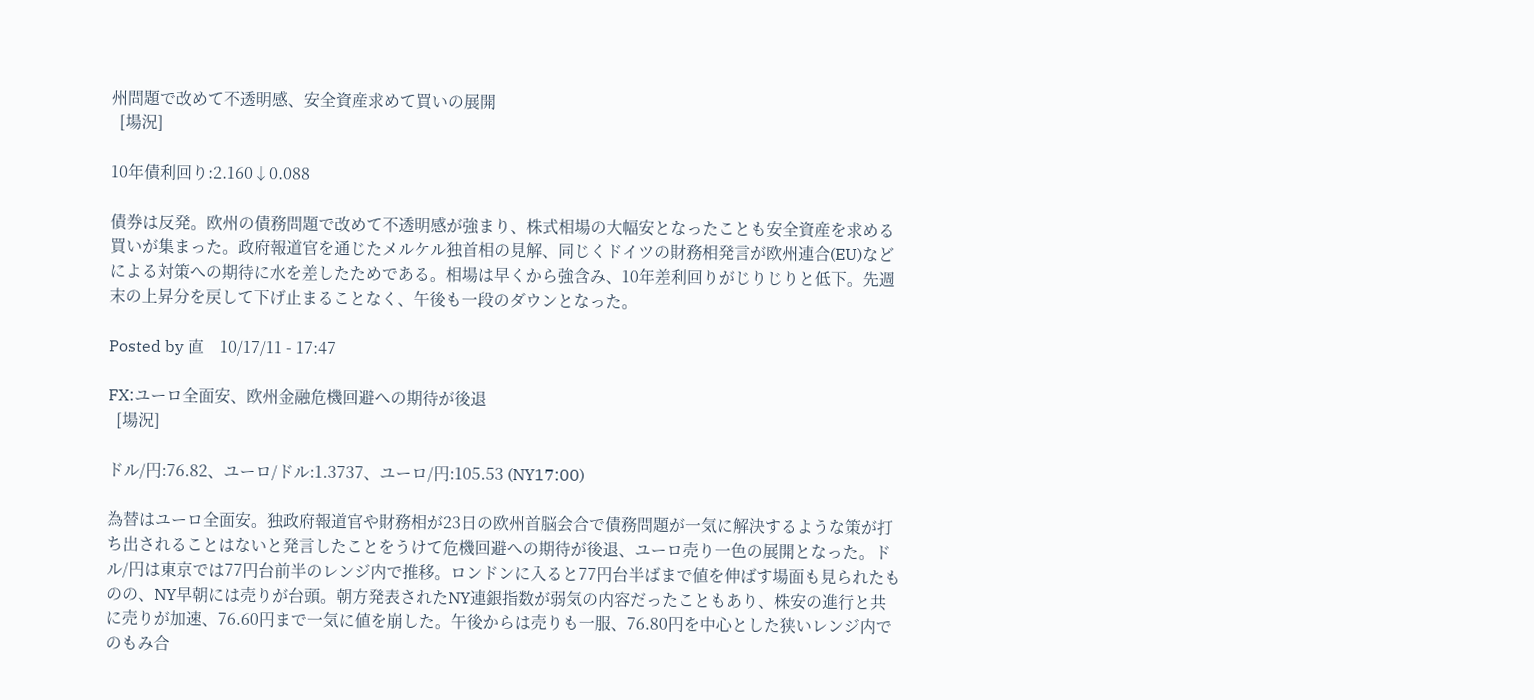州問題で改めて不透明感、安全資産求めて買いの展開
  [場況]

10年債利回り:2.160↓0.088

債券は反発。欧州の債務問題で改めて不透明感が強まり、株式相場の大幅安となったことも安全資産を求める買いが集まった。政府報道官を通じたメルケル独首相の見解、同じくドイツの財務相発言が欧州連合(EU)などによる対策への期待に水を差したためである。相場は早くから強含み、10年差利回りがじりじりと低下。先週末の上昇分を戻して下げ止まることなく、午後も一段のダウンとなった。

Posted by 直    10/17/11 - 17:47

FX:ユーロ全面安、欧州金融危機回避への期待が後退
  [場況]

ドル/円:76.82、ユーロ/ドル:1.3737、ユーロ/円:105.53 (NY17:00)

為替はユーロ全面安。独政府報道官や財務相が23日の欧州首脳会合で債務問題が一気に解決するような策が打ち出されることはないと発言したことをうけて危機回避への期待が後退、ユーロ売り一色の展開となった。ドル/円は東京では77円台前半のレンジ内で推移。ロンドンに入ると77円台半ばまで値を伸ばす場面も見られたものの、NY早朝には売りが台頭。朝方発表されたNY連銀指数が弱気の内容だったこともあり、株安の進行と共に売りが加速、76.60円まで一気に値を崩した。午後からは売りも一服、76.80円を中心とした狭いレンジ内でのもみ合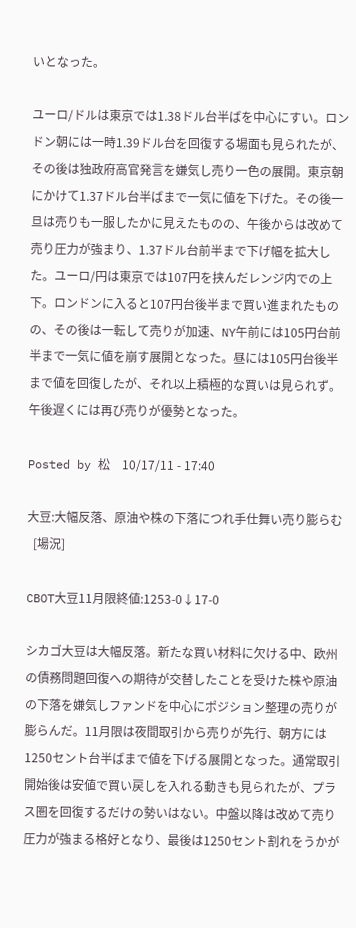いとなった。

ユーロ/ドルは東京では1.38ドル台半ばを中心にすい。ロンドン朝には一時1.39ドル台を回復する場面も見られたが、その後は独政府高官発言を嫌気し売り一色の展開。東京朝にかけて1.37ドル台半ばまで一気に値を下げた。その後一旦は売りも一服したかに見えたものの、午後からは改めて売り圧力が強まり、1.37ドル台前半まで下げ幅を拡大した。ユーロ/円は東京では107円を挟んだレンジ内での上下。ロンドンに入ると107円台後半まで買い進まれたものの、その後は一転して売りが加速、NY午前には105円台前半まで一気に値を崩す展開となった。昼には105円台後半まで値を回復したが、それ以上積極的な買いは見られず。午後遅くには再び売りが優勢となった。

Posted by 松    10/17/11 - 17:40

大豆:大幅反落、原油や株の下落につれ手仕舞い売り膨らむ
  [場況]

CBOT大豆11月限終値:1253-0↓17-0

シカゴ大豆は大幅反落。新たな買い材料に欠ける中、欧州の債務問題回復への期待が交替したことを受けた株や原油の下落を嫌気しファンドを中心にポジション整理の売りが膨らんだ。11月限は夜間取引から売りが先行、朝方には1250セント台半ばまで値を下げる展開となった。通常取引開始後は安値で買い戻しを入れる動きも見られたが、プラス圏を回復するだけの勢いはない。中盤以降は改めて売り圧力が強まる格好となり、最後は1250セント割れをうかが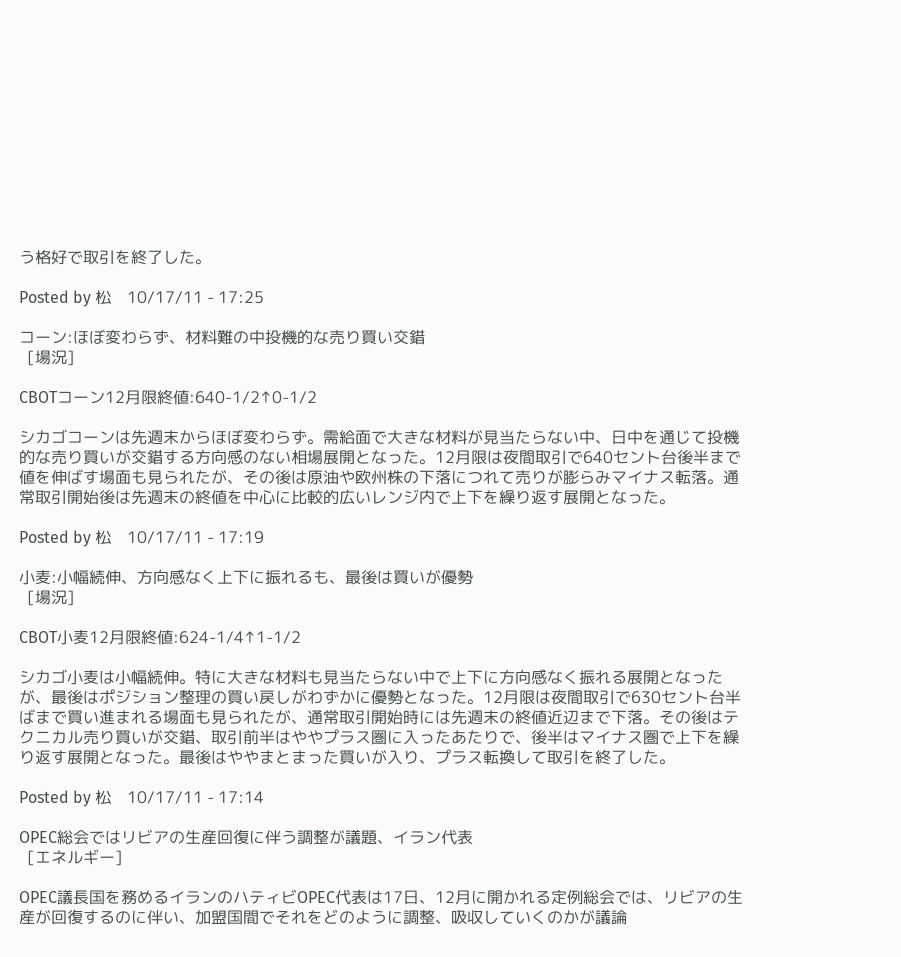う格好で取引を終了した。

Posted by 松    10/17/11 - 17:25

コーン:ほぼ変わらず、材料難の中投機的な売り買い交錯
  [場況]

CBOTコーン12月限終値:640-1/2↑0-1/2

シカゴコーンは先週末からほぼ変わらず。需給面で大きな材料が見当たらない中、日中を通じて投機的な売り買いが交錯する方向感のない相場展開となった。12月限は夜間取引で640セント台後半まで値を伸ばす場面も見られたが、その後は原油や欧州株の下落につれて売りが膨らみマイナス転落。通常取引開始後は先週末の終値を中心に比較的広いレンジ内で上下を繰り返す展開となった。

Posted by 松    10/17/11 - 17:19

小麦:小幅続伸、方向感なく上下に振れるも、最後は買いが優勢
  [場況]

CBOT小麦12月限終値:624-1/4↑1-1/2

シカゴ小麦は小幅続伸。特に大きな材料も見当たらない中で上下に方向感なく振れる展開となったが、最後はポジション整理の買い戻しがわずかに優勢となった。12月限は夜間取引で630セント台半ばまで買い進まれる場面も見られたが、通常取引開始時には先週末の終値近辺まで下落。その後はテクニカル売り買いが交錯、取引前半はややプラス圏に入ったあたりで、後半はマイナス圏で上下を繰り返す展開となった。最後はややまとまった買いが入り、プラス転換して取引を終了した。

Posted by 松    10/17/11 - 17:14

OPEC総会ではリビアの生産回復に伴う調整が議題、イラン代表
  [エネルギー]

OPEC議長国を務めるイランのハティビOPEC代表は17日、12月に開かれる定例総会では、リビアの生産が回復するのに伴い、加盟国間でそれをどのように調整、吸収していくのかが議論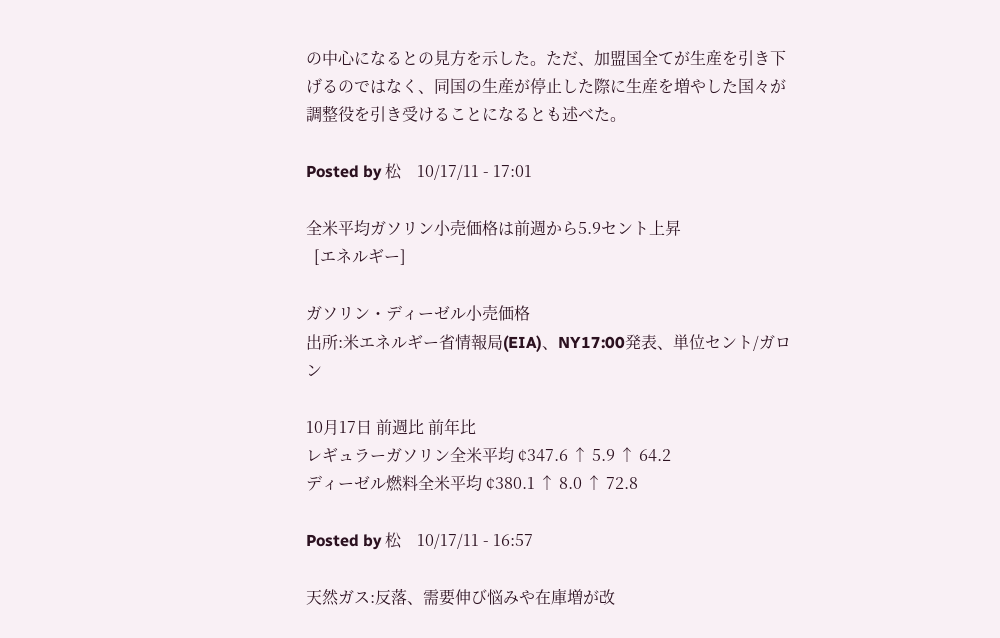の中心になるとの見方を示した。ただ、加盟国全てが生産を引き下げるのではなく、同国の生産が停止した際に生産を増やした国々が調整役を引き受けることになるとも述べた。

Posted by 松    10/17/11 - 17:01

全米平均ガソリン小売価格は前週から5.9セント上昇
  [エネルギー]

ガソリン・ディーゼル小売価格
出所:米エネルギー省情報局(EIA)、NY17:00発表、単位セント/ガロン

10月17日 前週比 前年比
レギュラーガソリン全米平均 ¢347.6 ↑ 5.9 ↑ 64.2
ディーゼル燃料全米平均 ¢380.1 ↑ 8.0 ↑ 72.8

Posted by 松    10/17/11 - 16:57

天然ガス:反落、需要伸び悩みや在庫増が改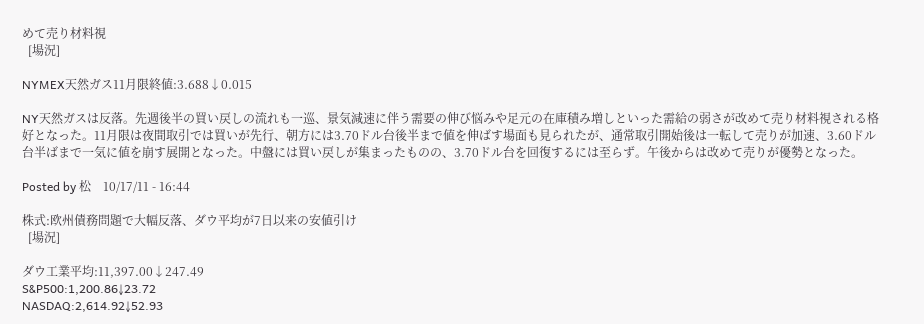めて売り材料視
  [場況]

NYMEX天然ガス11月限終値:3.688↓0.015

NY天然ガスは反落。先週後半の買い戻しの流れも一巡、景気減速に伴う需要の伸び悩みや足元の在庫積み増しといった需給の弱さが改めて売り材料視される格好となった。11月限は夜間取引では買いが先行、朝方には3.70ドル台後半まで値を伸ばす場面も見られたが、通常取引開始後は一転して売りが加速、3.60ドル台半ばまで一気に値を崩す展開となった。中盤には買い戻しが集まったものの、3.70ドル台を回復するには至らず。午後からは改めて売りが優勢となった。

Posted by 松    10/17/11 - 16:44

株式:欧州債務問題で大幅反落、ダウ平均が7日以来の安値引け
  [場況]

ダウ工業平均:11,397.00↓247.49
S&P500:1,200.86↓23.72
NASDAQ:2,614.92↓52.93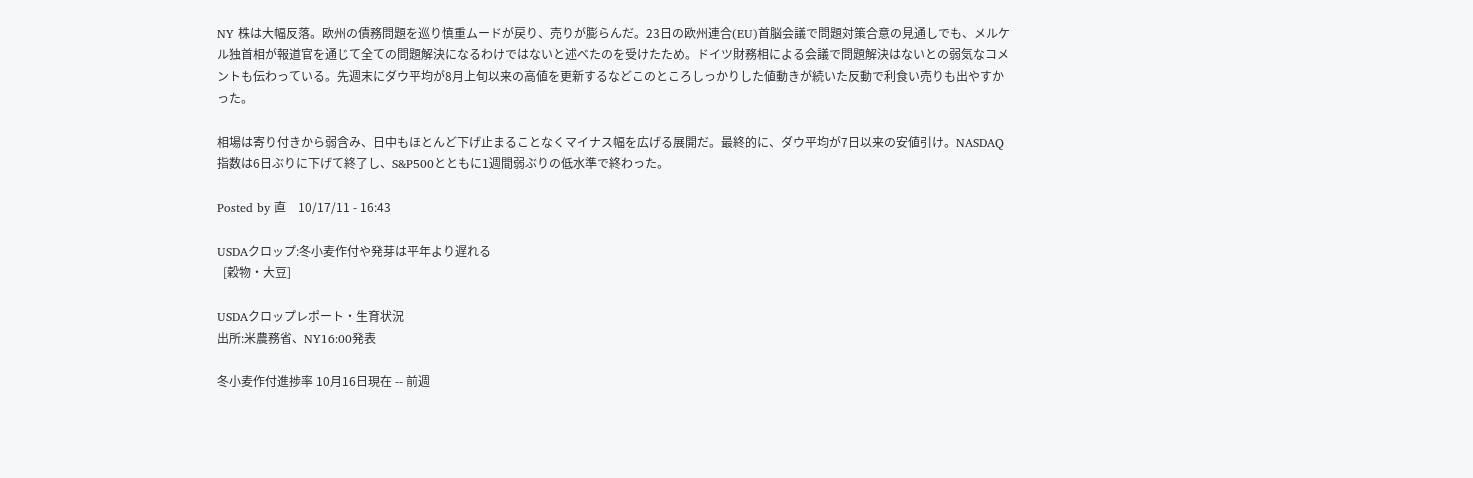NY 株は大幅反落。欧州の債務問題を巡り慎重ムードが戻り、売りが膨らんだ。23日の欧州連合(EU)首脳会議で問題対策合意の見通しでも、メルケル独首相が報道官を通じて全ての問題解決になるわけではないと述べたのを受けたため。ドイツ財務相による会議で問題解決はないとの弱気なコメントも伝わっている。先週末にダウ平均が8月上旬以来の高値を更新するなどこのところしっかりした値動きが続いた反動で利食い売りも出やすかった。

相場は寄り付きから弱含み、日中もほとんど下げ止まることなくマイナス幅を広げる展開だ。最終的に、ダウ平均が7日以来の安値引け。NASDAQ指数は6日ぶりに下げて終了し、S&P500とともに1週間弱ぶりの低水準で終わった。

Posted by 直    10/17/11 - 16:43

USDAクロップ:冬小麦作付や発芽は平年より遅れる
  [穀物・大豆]

USDAクロップレポート・生育状況
出所:米農務省、NY16:00発表

冬小麦作付進捗率 10月16日現在 -- 前週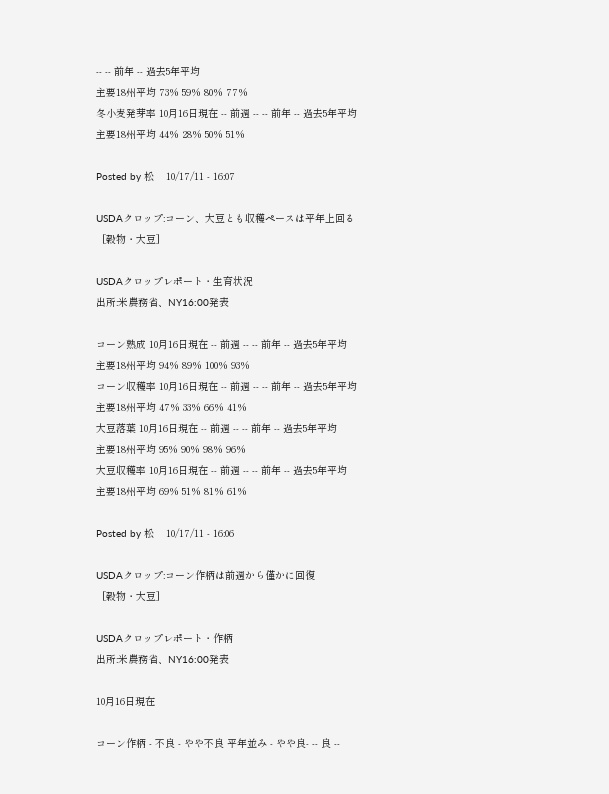-- -- 前年 -- 過去5年平均
主要18州平均 73% 59% 80% 77%
冬小麦発芽率 10月16日現在 -- 前週 -- -- 前年 -- 過去5年平均
主要18州平均 44% 28% 50% 51%

Posted by 松    10/17/11 - 16:07

USDAクロップ:コーン、大豆とも収穫ペースは平年上回る
  [穀物・大豆]

USDAクロップレポート・生育状況
出所:米農務省、NY16:00発表

コーン熟成 10月16日現在 -- 前週 -- -- 前年 -- 過去5年平均
主要18州平均 94% 89% 100% 93%
コーン収穫率 10月16日現在 -- 前週 -- -- 前年 -- 過去5年平均
主要18州平均 47% 33% 66% 41%
大豆落葉 10月16日現在 -- 前週 -- -- 前年 -- 過去5年平均
主要18州平均 95% 90% 98% 96%
大豆収穫率 10月16日現在 -- 前週 -- -- 前年 -- 過去5年平均
主要18州平均 69% 51% 81% 61%

Posted by 松    10/17/11 - 16:06

USDAクロップ:コーン作柄は前週から僅かに回復
  [穀物・大豆]

USDAクロップレポート・作柄
出所:米農務省、NY16:00発表

10月16日現在

コーン作柄 - 不良 - やや不良 平年並み - やや良- -- 良 --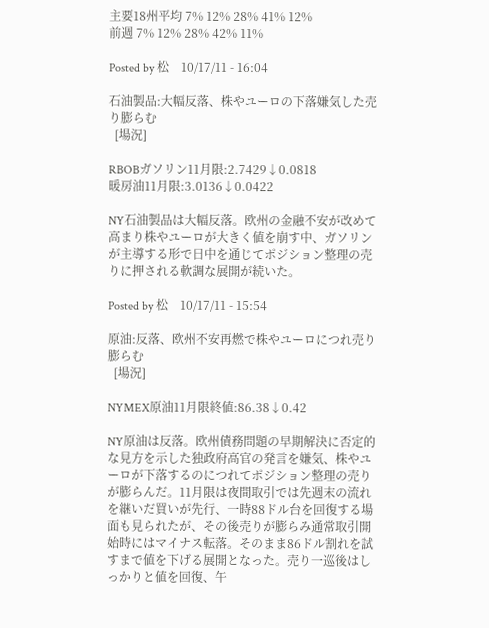主要18州平均 7% 12% 28% 41% 12%
前週 7% 12% 28% 42% 11%

Posted by 松    10/17/11 - 16:04

石油製品:大幅反落、株やユーロの下落嫌気した売り膨らむ
  [場況]

RBOBガソリン11月限:2.7429↓0.0818
暖房油11月限:3.0136↓0.0422

NY石油製品は大幅反落。欧州の金融不安が改めて高まり株やユーロが大きく値を崩す中、ガソリンが主導する形で日中を通じてポジション整理の売りに押される軟調な展開が続いた。

Posted by 松    10/17/11 - 15:54

原油:反落、欧州不安再燃で株やユーロにつれ売り膨らむ
  [場況]

NYMEX原油11月限終値:86.38↓0.42

NY原油は反落。欧州債務問題の早期解決に否定的な見方を示した独政府高官の発言を嫌気、株やユーロが下落するのにつれてポジション整理の売りが膨らんだ。11月限は夜間取引では先週末の流れを継いだ買いが先行、一時88ドル台を回復する場面も見られたが、その後売りが膨らみ通常取引開始時にはマイナス転落。そのまま86ドル割れを試すまで値を下げる展開となった。売り一巡後はしっかりと値を回復、午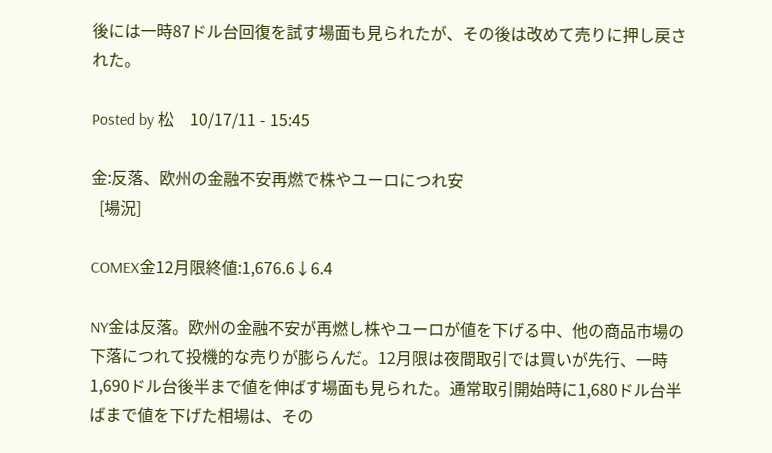後には一時87ドル台回復を試す場面も見られたが、その後は改めて売りに押し戻された。

Posted by 松    10/17/11 - 15:45

金:反落、欧州の金融不安再燃で株やユーロにつれ安
  [場況]

COMEX金12月限終値:1,676.6↓6.4

NY金は反落。欧州の金融不安が再燃し株やユーロが値を下げる中、他の商品市場の下落につれて投機的な売りが膨らんだ。12月限は夜間取引では買いが先行、一時1,690ドル台後半まで値を伸ばす場面も見られた。通常取引開始時に1,680ドル台半ばまで値を下げた相場は、その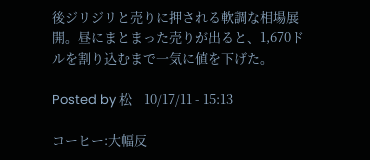後ジリジリと売りに押される軟調な相場展開。昼にまとまった売りが出ると、1,670ドルを割り込むまで一気に値を下げた。

Posted by 松    10/17/11 - 15:13

コーヒー:大幅反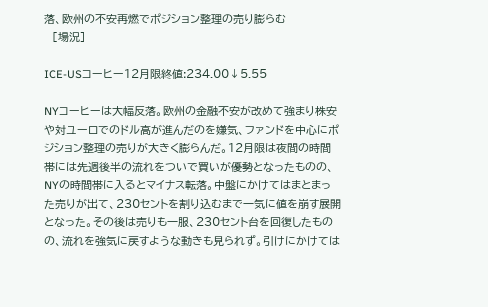落、欧州の不安再燃でポジション整理の売り膨らむ
  [場況]

ICE-USコーヒー12月限終値:234.00↓5.55

NYコーヒーは大幅反落。欧州の金融不安が改めて強まり株安や対ユーロでのドル高が進んだのを嫌気、ファンドを中心にポジション整理の売りが大きく膨らんだ。12月限は夜間の時間帯には先週後半の流れをついで買いが優勢となったものの、NYの時間帯に入るとマイナス転落。中盤にかけてはまとまった売りが出て、230セントを割り込むまで一気に値を崩す展開となった。その後は売りも一服、230セント台を回復したものの、流れを強気に戻すような動きも見られず。引けにかけては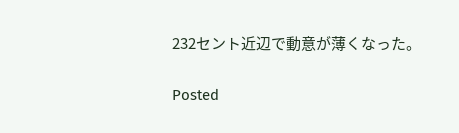232セント近辺で動意が薄くなった。

Posted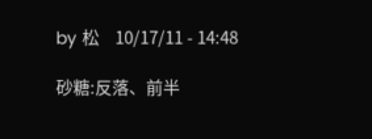by 松    10/17/11 - 14:48

砂糖:反落、前半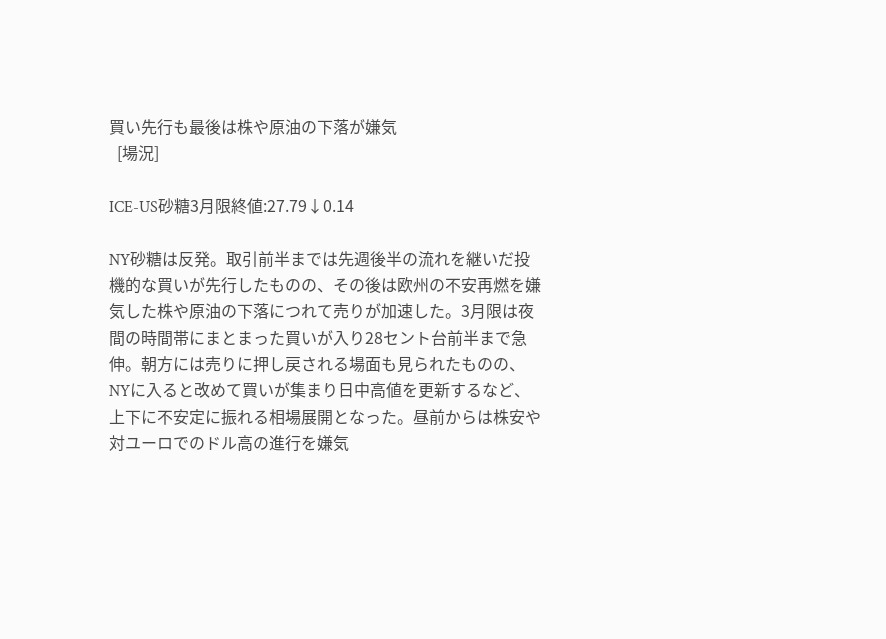買い先行も最後は株や原油の下落が嫌気
  [場況]

ICE-US砂糖3月限終値:27.79↓0.14

NY砂糖は反発。取引前半までは先週後半の流れを継いだ投機的な買いが先行したものの、その後は欧州の不安再燃を嫌気した株や原油の下落につれて売りが加速した。3月限は夜間の時間帯にまとまった買いが入り28セント台前半まで急伸。朝方には売りに押し戻される場面も見られたものの、NYに入ると改めて買いが集まり日中高値を更新するなど、上下に不安定に振れる相場展開となった。昼前からは株安や対ユーロでのドル高の進行を嫌気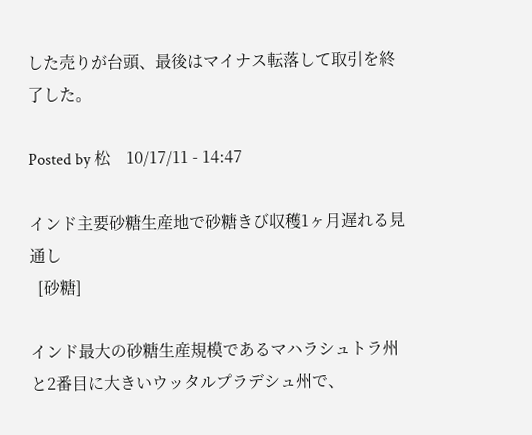した売りが台頭、最後はマイナス転落して取引を終了した。

Posted by 松    10/17/11 - 14:47

インド主要砂糖生産地で砂糖きび収穫1ヶ月遅れる見通し
  [砂糖]

インド最大の砂糖生産規模であるマハラシュトラ州と2番目に大きいウッタルプラデシュ州で、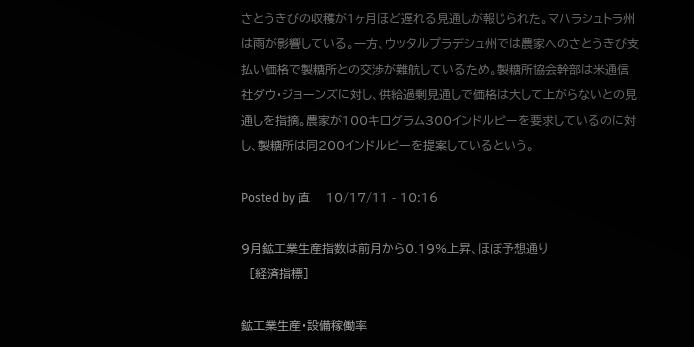さとうきびの収穫が1ヶ月ほど遅れる見通しが報じられた。マハラシュトラ州は雨が影響している。一方、ウッタルプラデシュ州では農家へのさとうきび支払い価格で製糖所との交渉が難航しているため。製糖所協会幹部は米通信社ダウ・ジョーンズに対し、供給過剰見通しで価格は大して上がらないとの見通しを指摘。農家が100キログラム300インドルピーを要求しているのに対し、製糖所は同200インドルピーを提案しているという。

Posted by 直    10/17/11 - 10:16

9月鉱工業生産指数は前月から0.19%上昇、ほぼ予想通り
  [経済指標]

鉱工業生産・設備稼働率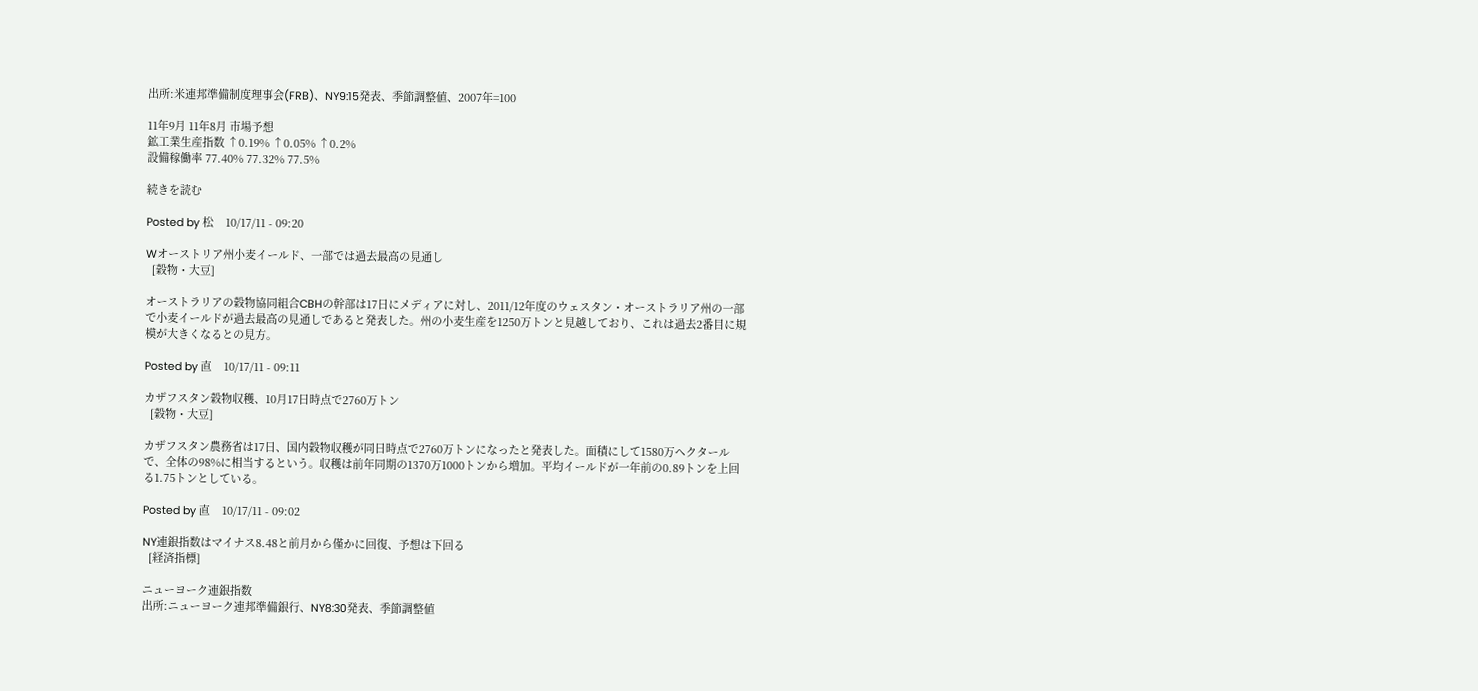出所:米連邦準備制度理事会(FRB)、NY9:15発表、季節調整値、2007年=100

11年9月 11年8月 市場予想
鉱工業生産指数 ↑0.19% ↑0.05% ↑0.2%
設備稼働率 77.40% 77.32% 77.5%

続きを読む

Posted by 松    10/17/11 - 09:20

Wオーストリア州小麦イールド、一部では過去最高の見通し
  [穀物・大豆]

オーストラリアの穀物協同組合CBHの幹部は17日にメディアに対し、2011/12年度のウェスタン・オーストラリア州の一部で小麦イールドが過去最高の見通しであると発表した。州の小麦生産を1250万トンと見越しており、これは過去2番目に規模が大きくなるとの見方。

Posted by 直    10/17/11 - 09:11

カザフスタン穀物収穫、10月17日時点で2760万トン
  [穀物・大豆]

カザフスタン農務省は17日、国内穀物収穫が同日時点で2760万トンになったと発表した。面積にして1580万ヘクタールで、全体の98%に相当するという。収穫は前年同期の1370万1000トンから増加。平均イールドが一年前の0.89トンを上回る1.75トンとしている。

Posted by 直    10/17/11 - 09:02

NY連銀指数はマイナス8.48と前月から僅かに回復、予想は下回る
  [経済指標]

ニューヨーク連銀指数
出所:ニューヨーク連邦準備銀行、NY8:30発表、季節調整値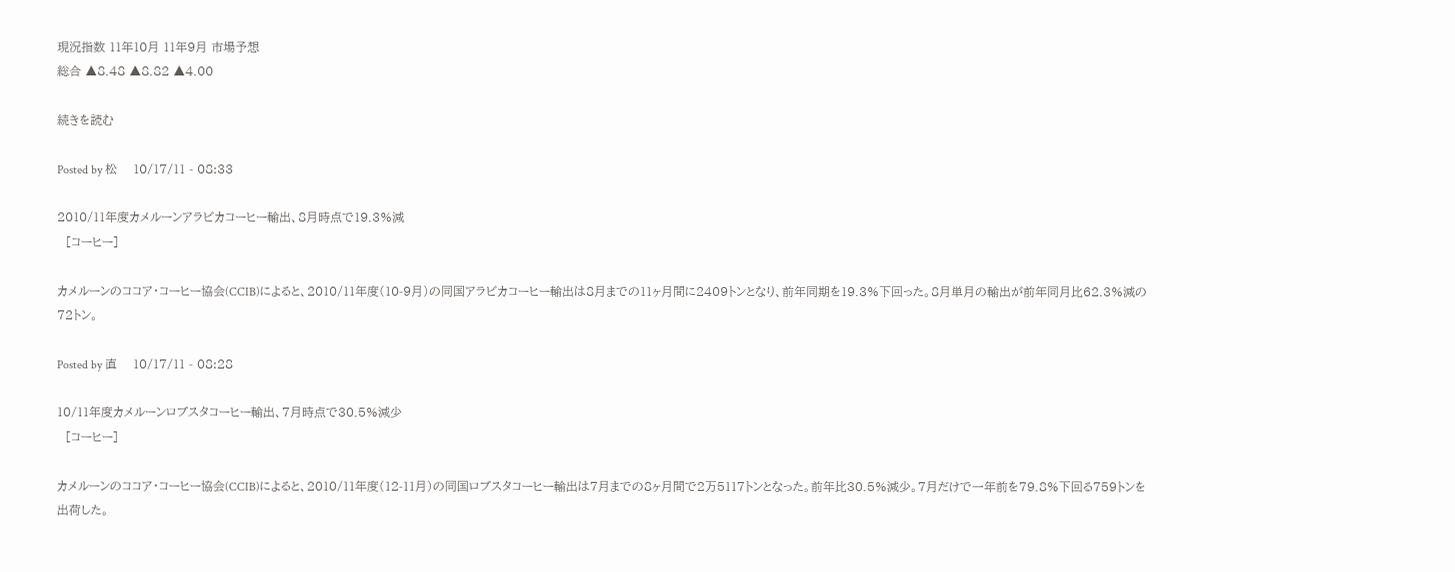現況指数 11年10月 11年9月 市場予想
総合 ▲8.48 ▲8.82 ▲4.00

続きを読む

Posted by 松    10/17/11 - 08:33

2010/11年度カメルーンアラビカコーヒー輸出、8月時点で19.3%減
  [コーヒー]

カメルーンのココア・コーヒー協会(CCIB)によると、2010/11年度(10-9月)の同国アラビカコーヒー輸出は8月までの11ヶ月間に2409トンとなり、前年同期を19.3%下回った。8月単月の輸出が前年同月比62.3%減の72トン。

Posted by 直    10/17/11 - 08:28

10/11年度カメルーンロブスタコーヒー輸出、7月時点で30.5%減少
  [コーヒー]

カメルーンのココア・コーヒー協会(CCIB)によると、2010/11年度(12-11月)の同国ロブスタコーヒー輸出は7月までの8ヶ月間で2万5117トンとなった。前年比30.5%減少。7月だけで一年前を79.8%下回る759トンを出荷した。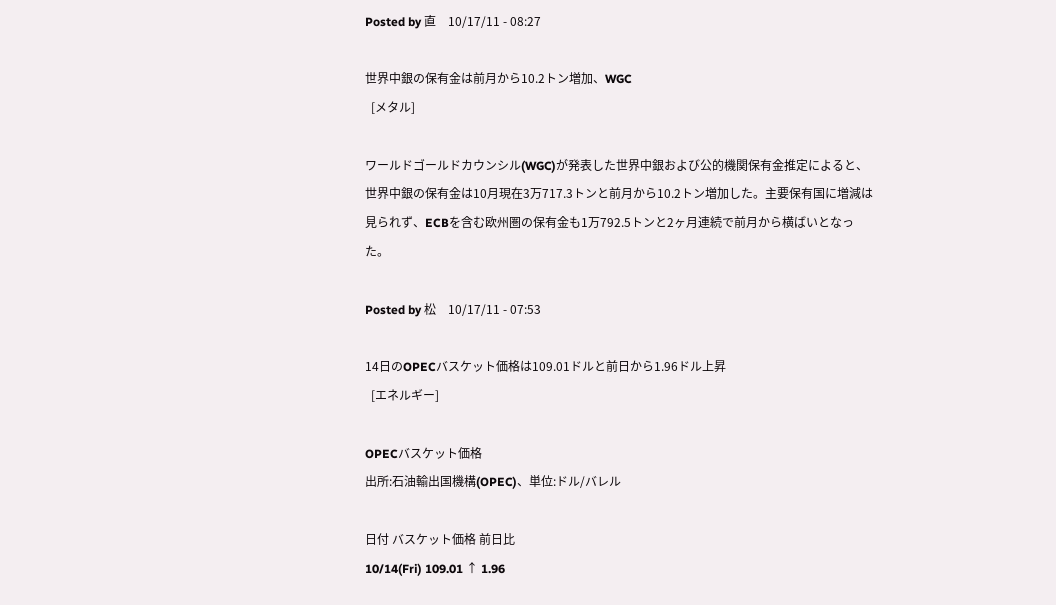Posted by 直    10/17/11 - 08:27

世界中銀の保有金は前月から10.2トン増加、WGC
  [メタル]

ワールドゴールドカウンシル(WGC)が発表した世界中銀および公的機関保有金推定によると、世界中銀の保有金は10月現在3万717.3トンと前月から10.2トン増加した。主要保有国に増減は見られず、ECBを含む欧州圏の保有金も1万792.5トンと2ヶ月連続で前月から横ばいとなった。

Posted by 松    10/17/11 - 07:53

14日のOPECバスケット価格は109.01ドルと前日から1.96ドル上昇
  [エネルギー]

OPECバスケット価格
出所:石油輸出国機構(OPEC)、単位:ドル/バレル

日付 バスケット価格 前日比
10/14(Fri) 109.01 ↑ 1.96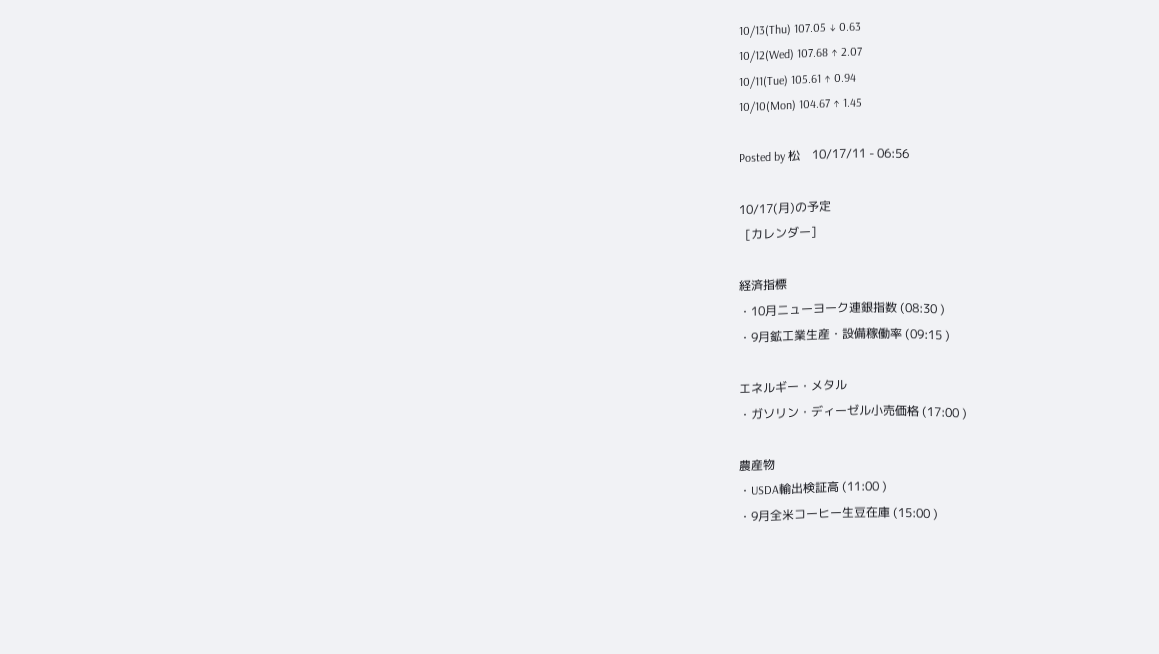10/13(Thu) 107.05 ↓ 0.63
10/12(Wed) 107.68 ↑ 2.07
10/11(Tue) 105.61 ↑ 0.94
10/10(Mon) 104.67 ↑ 1.45

Posted by 松    10/17/11 - 06:56

10/17(月)の予定
  [カレンダー]

経済指標
・10月ニューヨーク連銀指数 (08:30 )
・9月鉱工業生産・設備稼働率 (09:15 )

エネルギー・メタル
・ガソリン・ディーゼル小売価格 (17:00 )

農産物
・USDA輸出検証高 (11:00 )
・9月全米コーヒー生豆在庫 (15:00 )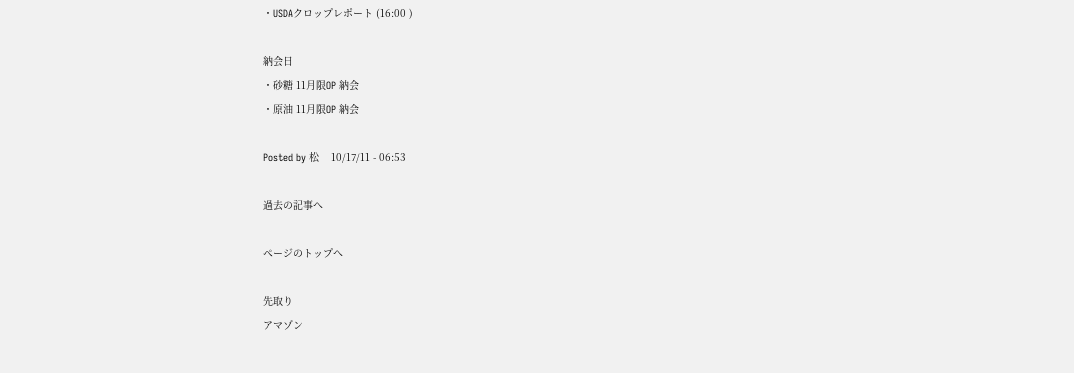・USDAクロップレポート (16:00 )

納会日
・砂糖 11月限OP 納会
・原油 11月限OP 納会

Posted by 松    10/17/11 - 06:53

過去の記事へ

ページのトップへ

先取り
アマゾン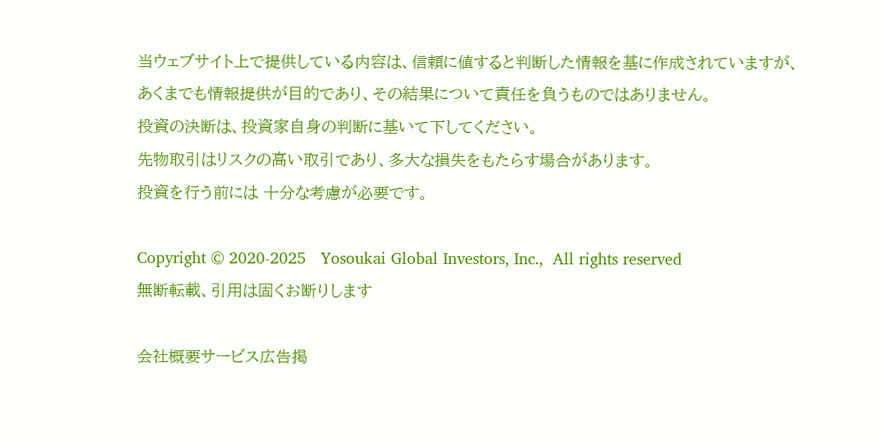当ウェブサイト上で提供している内容は、信頼に値すると判断した情報を基に作成されていますが、
あくまでも情報提供が目的であり、その結果について責任を負うものではありません。
投資の決断は、投資家自身の判断に基いて下してください。
先物取引はリスクの高い取引であり、多大な損失をもたらす場合があります。
投資を行う前には 十分な考慮が必要です。

Copyright © 2020-2025   Yosoukai Global Investors, Inc.,  All rights reserved
無断転載、引用は固くお断りします

会社概要サービス広告掲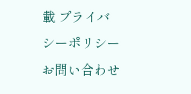載 プライバシーポリシーお問い合わせ